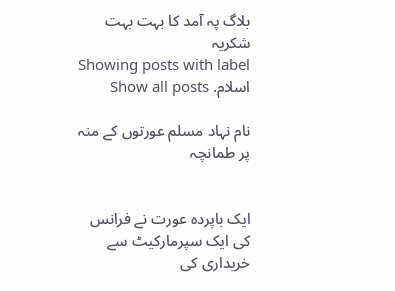بلاگ پہ آمد کا بہت بہت شکریہ
Showing posts with label اسلام. Show all posts

نام نہاد مسلم عورتوں کے منہ پر طمانچہ


ایک باپردہ عورت نے فرانس کی ایک سپرمارکیٹ سے خریداری کی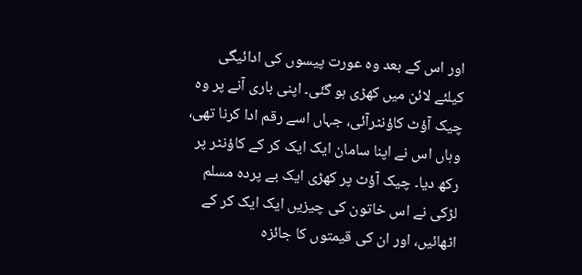اور اس کے بعد وہ عورت پیسوں کی ادائیگی کیلئے لائن میں کھڑی ہو گئی۔ اپنی باری آنے پر وہ چیک آؤٹ کاؤنٹرآئی، جہاں اسے رقم ادا کرنا تھی، وہاں اس نے اپنا سامان ایک ایک کر کے کاؤنٹر پر رکھ دیا۔ چیک آؤٹ پر کھڑی ایک بے پردہ مسلم لڑکی نے اس خاتون کی چیزیں ایک ایک کر کے اٹھائیں، اور ان کی قیمتوں کا جائزہ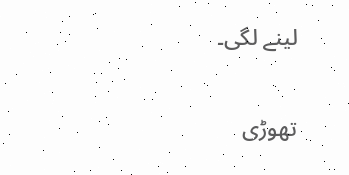لینے لگی۔

تھوڑی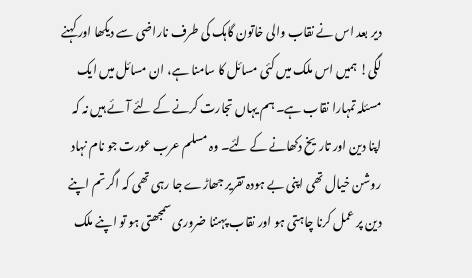دیر بعد اس نے نقاب والی خاتون گاہک کی طرف ناراضی سے دیکھا اور کہنے لگی! ہمیں اس ملک میں کئی مسائل کا سامنا ہے، ان مسائل میں ایک مسئلہ تمہارا نقاب ہے۔ ہم یہاں تجارت کرنے کے لئے آئے ہیں نہ کہ اپنا دین اور تاریخ دکھانے کے لئے۔ وہ مسلم عرب عورت جو نام نہاد روشن خیال تھی اپنی بے ہودہ تقریر جھاڑے جا رہی تھی کہ اگر تم اپنے دین پر عمل کرنا چاہتی ہو اور نقاب پہننا ضروری سمجھتی ہو تو اپنے ملک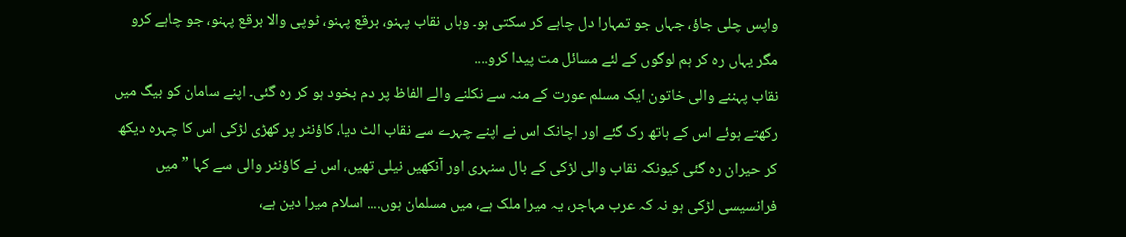واپس چلی جاؤ، جہاں جو تمہارا دل چاہے کر سکتی ہو۔ وہاں نقاب پہنو، برقع پہنو، ٹوپی والا برقع پہنو، جو چاہے کرو مگر یہاں رہ کر ہم لوگوں کے لئے مسائل مت پیدا کرو....
نقاب پہننے والی خاتون ایک مسلم عورت کے منہ سے نکلنے والے الفاظ پر دم بخود ہو کر رہ گئی۔ اپنے سامان کو بیگ میں رکھتے ہوئے اس کے ہاتھ رک گئے اور اچانک اس نے اپنے چہرے سے نقاب الٹ دیا، کاؤنٹر پر کھڑی لڑکی اس کا چہرہ دیکھ کر حیران رہ گئی کیونکہ نقاب والی لڑکی کے بال سنہری اور آنکھیں نیلی تھیں، اس نے کاؤنٹر والی سے کہا ”میں فرانسیسی لڑکی ہو نہ کہ عرب مہاجر، یہ میرا ملک ہے، میں مسلمان ہوں.... اسلام میرا دین ہے،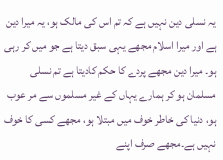یہ نسلی دین نہیں ہے کہ تم اس کی مالک ہو، یہ میرا دین ہے اور میرا اسلام مجھے یہی سبق دیتا ہے جو میں کر رہی ہو۔ میرا دین مجھے پردے کا حکم کادیتا ہے تم نسلی مسلمان ہو کر ہمارے یہاں کے غیر مسلموں سے مر عوب ہو، دنیا کی خاطر خوف میں مبتلا ہو، مجھے کسی کا خوف نہیں ہے۔مجھے صرف اپنے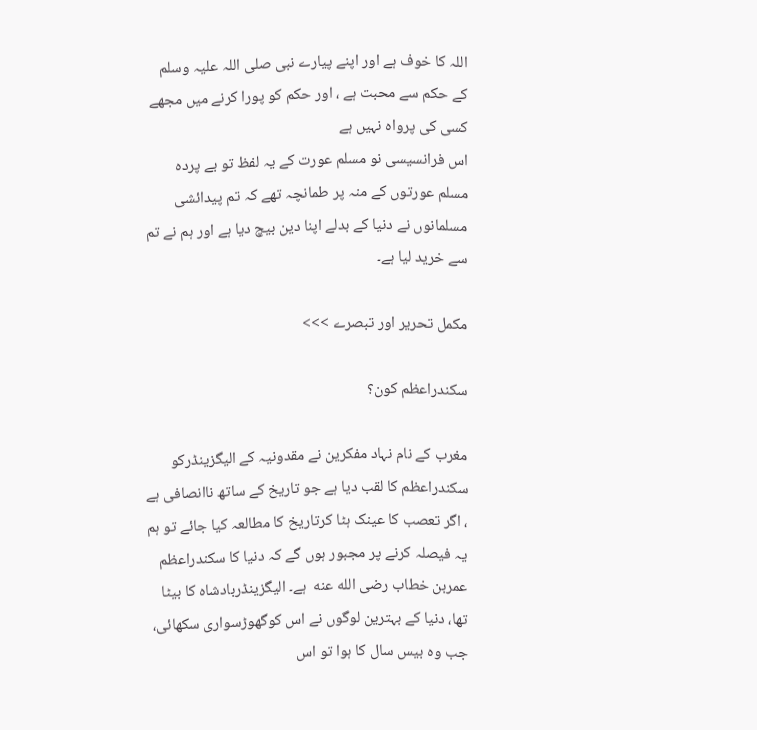اللہ کا خوف ہے اور اپنے پیارے نبی صلی اللہ علیہ وسلم کے حکم سے محبت ہے ، اور حکم کو پورا کرنے میں مجھے کسی کی پرواہ نہیں ہے
اس فرانسیسی نو مسلم عورت کے یہ لفظ تو بے پردہ مسلم عورتوں کے منہ پر طمانچہ تھے کہ تم پیدائشی مسلمانوں نے دنیا کے بدلے اپنا دین بیچ دیا ہے اور ہم نے تم سے خرید لیا ہے۔

مکمل تحریر اور تبصرے >>>

سکندراعظم کون؟

مغرب کے نام نہاد مفکرین نے مقدونیہ کے الیگزینڈرکو سکندراعظم کا لقب دیا ہے جو تاریخ کے ساتھ ناانصافی ہے ، اگر تعصب کا عینک ہٹا کرتاریخ کا مطالعہ کیا جائے تو ہم یہ فیصلہ کرنے پر مجبور ہوں گے کہ دنیا کا سکندراعظم عمربن خطاب رضى الله عنه  ہے۔ الیگزینڈربادشاہ کا بیٹا تھا، دنیا کے بہترین لوگوں نے اس کوگھوڑسواری سکھائی، جب وہ بیس سال کا ہوا تو اس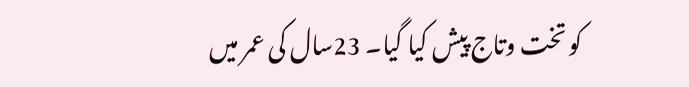کو تخت وتاج پیش کیا گیا۔ 23سال کی عمر میں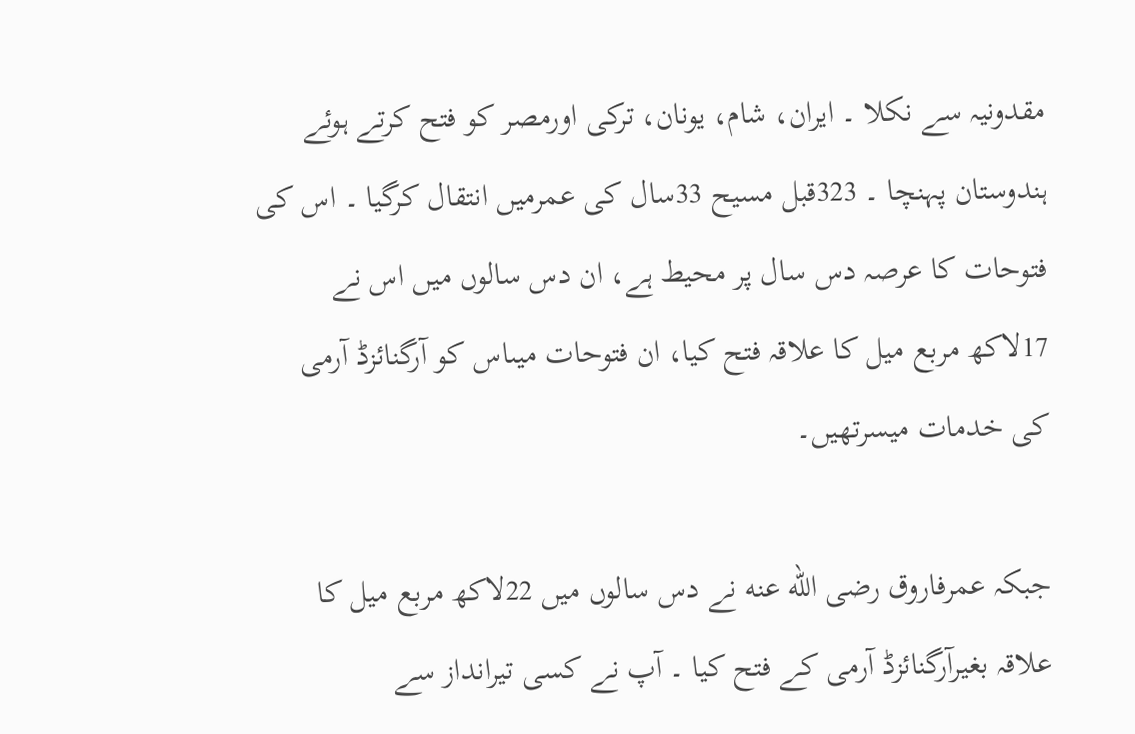مقدونیہ سے نکلا ۔ ایران، شام، یونان، ترکی اورمصر کو فتح کرتے ہوئے ہندوستان پہنچا ۔ 323قبل مسیح 33سال کی عمرمیں انتقال کرگیا ۔ اس کی فتوحات کا عرصہ دس سال پر محیط ہے، ان دس سالوں میں اس نے 17لاکھ مربع میل کا علاقہ فتح کیا، ان فتوحات میںاس کو آرگنائزڈ آرمی کی خدمات میسرتھیں۔

جبکہ عمرفاروق رضى الله عنه نے دس سالوں میں 22لاکھ مربع میل کا علاقہ بغیرآرگنائزڈ آرمی کے فتح کیا ۔ آپ نے کسی تیرانداز سے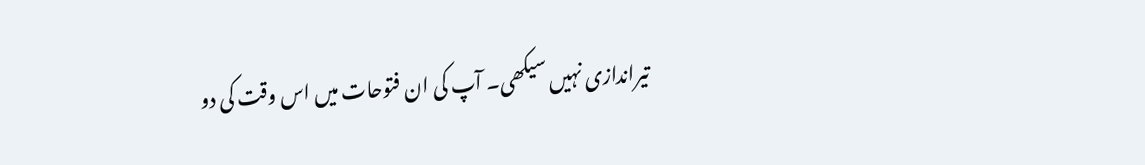تیراندازی نہیں سیکھی۔ آپ کی ان فتوحات میں اس وقت کی دو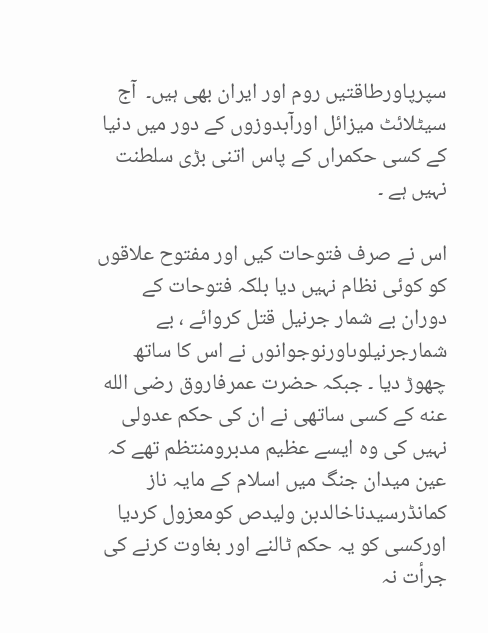سپرپاورطاقتیں روم اور ایران بھی ہیں۔  آج سیٹلائٹ میزائل اورآبدوزوں کے دور میں دنیا کے کسی حکمراں کے پاس اتنی بڑی سلطنت نہیں ہے ۔

اس نے صرف فتوحات کیں اور مفتوح علاقوں کو کوئی نظام نہیں دیا بلکہ فتوحات کے دوران بے شمار جرنیل قتل کروائے ، بے شمارجرنیلوںاورنوجوانوں نے اس کا ساتھ چھوڑ دیا ۔ جبکہ حضرت عمرفاروق رضى الله عنه کے کسی ساتھی نے ان کی حکم عدولی نہیں کی وہ ایسے عظیم مدبرومنتظم تھے کہ عین میدان جنگ میں اسلام کے مایہ ناز کمانڈرسیدناخالدبن ولیدص کومعزول کردیا اورکسی کو یہ حکم ٹالنے اور بغاوت کرنے کی جرأت نہ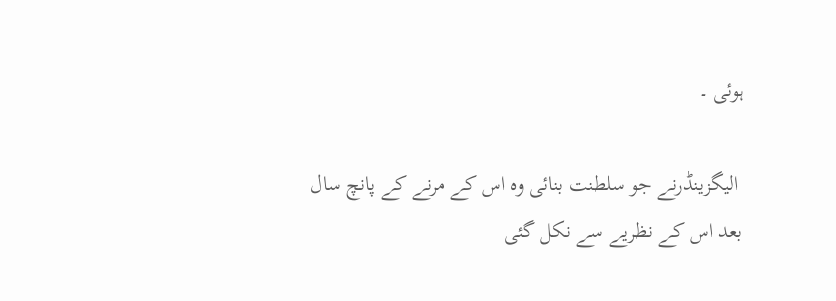ہوئی ۔

 الیگزینڈرنے جو سلطنت بنائی وہ اس کے مرنے کے پانچ سال بعد اس کے نظریے سے نکل گئی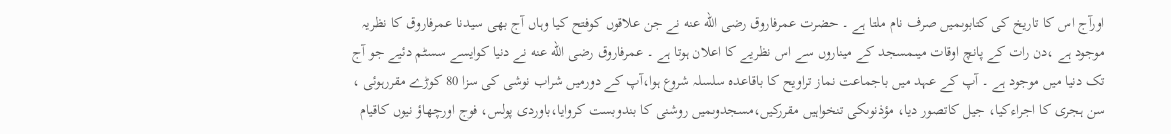اورآج اس کا تاریخ کی کتابوںمیں صرف نام ملتا ہے ۔ حضرت عمرفاروق رضى الله عنه نے جن علاقوں کوفتح کیا وہاں آج بھی سیدنا عمرفاروق کا نظریہ موجود ہے ،دن رات کے پانچ اوقات میںمسجد کے میناروں سے اس نظریے کا اعلان ہوتا ہے ۔ عمرفاروق رضى الله عنه نے دنیا کوایسے سسٹم دئیے جو آج تک دنیا میں موجود ہے ۔ آپ کے عہد میں باجماعت نماز تراویح کا باقاعدہ سلسلہ شروع ہوا،آپ کے دورمیں شراب نوشی کی سزا 80 کوڑے مقررہوئی ، سن ہجری کا اجراءکیا، جیل کاتصور دیا، مؤذنوںکی تنخواہیں مقررکیں،مسجدوںمیں روشنی کا بندوبست کروایا،باوردی پولس، فوج اورچھاؤ نیوں کاقیام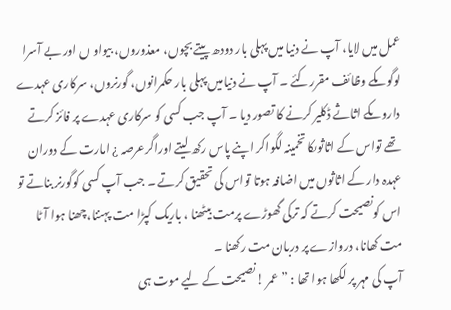عمل میں لایا، آپ نے دنیا میں پہلی بار دودھ پیتے بچوں، معذوروں، بیواو ں اور بے آسرا لوگوںکے وظائف مقررکئے ۔ آپ نے دنیامیں پہلی بار حکمرانوں، گورنروں، سرکاری عہدے داروںکے اثاثے ڈکلیر کرنے کا تصور دیا ۔ آپ جب کسی کو سرکاری عہدے پر فائز کرتے تھے تواس کے اثاثوںکا تخمینہ لگواکر اپنے پاس رکھ لیتے اوراگرعرصہ ¿ امارت کے دوران عہدہ دار کے اثاثوں میں اضافہ ہوتا تواس کی تحقیق کرتے ۔ جب آپ کسی کوگورنر بناتے تو اس کونصیحت کرتے کہ ترکی گھوڑے پرمت بیٹھنا ، باریک کپڑا مت پہننا،چھنا ہوا آٹا مت کھانا، دروازے پر دربان مت رکھنا ۔
آپ کی مہر پر لکھا ہوا تھا : ”عمر !نصیحت کے لیے موت ہی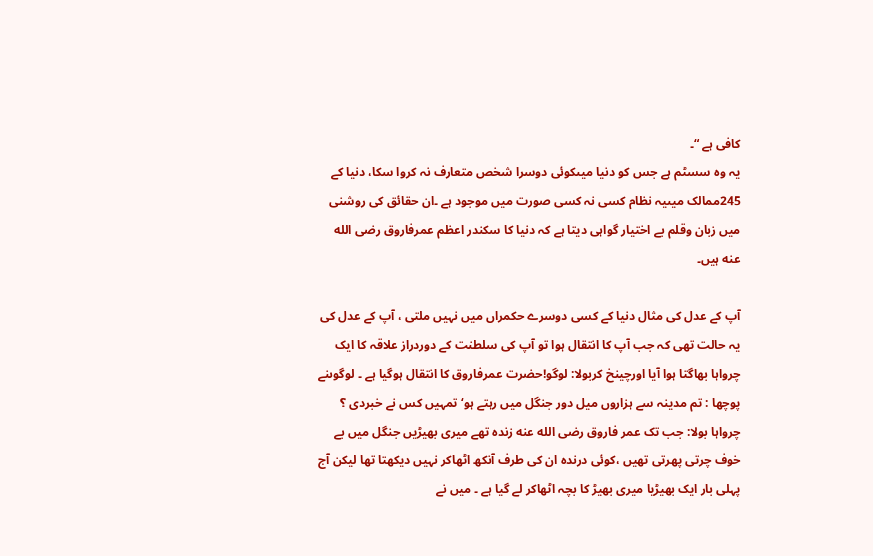کافی ہے “۔
یہ وہ سسٹم ہے جس کو دنیا میںکوئی دوسرا شخص متعارف نہ کروا سکا، دنیا کے 245ممالک میںیہ نظام کسی نہ کسی صورت میں موجود ہے ۔ان حقائق کی روشنی میں زبان وقلم بے اختیار گواہی دیتا ہے کہ دنیا کا سکندر اعظم عمرفاروق رضى الله عنه ہیں۔

آپ کے عدل کی مثال دنیا کے کسی دوسرے حکمراں میں نہیں ملتی ، آپ کے عدل کی یہ حالت تھی کہ جب آپ کا انتقال ہوا تو آپ کی سلطنت کے دوردراز علاقہ کا ایک چرواہا بھاگتا ہوا آیا اورچینخ کربولا: لوگو!حضرت عمرفاروق کا انتقال ہوگیا ہے ۔ لوگوںنے پوچھا : تم مدینہ سے ہزاروں میل دور جنگل میں رہتے ہو‘تمہیں کس نے خبردی ؟ چرواہا بولا: جب تک عمر فاروق رضى الله عنه زندہ تھے میری بھیڑیں جنگل میں بے خوف چرتی پھرتی تھیں ،کوئی درندہ ان کی طرف آنکھ اٹھاکر نہیں دیکھتا تھا لیکن آج پہلی بار ایک بھیڑیا میری بھیڑ کا بچہ اٹھاکر لے گیا ہے ۔ میں نے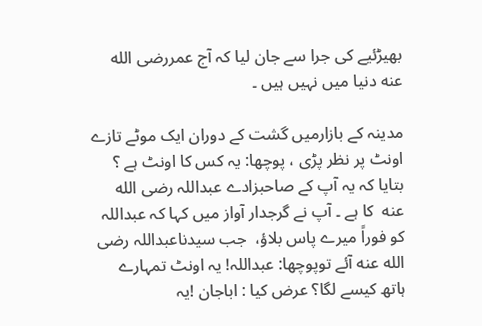بھیڑئیے کی جرا سے جان لیا کہ آج عمررضى الله عنه دنیا میں نہیں ہیں ۔

مدینہ کے بازارمیں گشت کے دوران ایک موٹے تازے اونٹ پر نظر پڑی ، پوچھا: یہ کس کا اونٹ ہے ؟ بتایا کہ یہ آپ کے صاحبزادے عبداللہ رضى الله عنه  کا ہے ۔ آپ نے گرجدار آواز میں کہا کہ عبداللہ کو فوراً میرے پاس بلاؤ،  جب سیدناعبداللہ رضى الله عنه آئے توپوچھا: عبداللہ! یہ اونٹ تمہارے ہاتھ کیسے لگا؟ عرض کیا : اباجان !یہ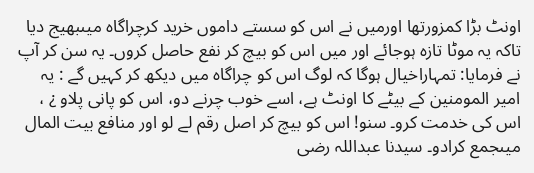اونٹ بڑا کمزورتھا اورمیں نے اس کو سستے داموں خرید کرچراگاہ میںبھیج دیا تاکہ یہ موٹا تازہ ہوجائے اور میں اس کو بیچ کر نفع حاصل کروں۔ یہ سن کر آپ نے فرمایا: تمہاراخیال ہوگا کہ لوگ اس کو چراگاہ میں دیکھ کر کہیں گے : یہ امیر المومنین کے بیٹے کا اونٹ ہے، اسے خوب چرنے دو، اس کو پانی پلاو ¿ ، اس کی خدمت کرو۔ سنو! اس کو بیچ کر اصل رقم لے لو اور منافع بیت المال میںجمع کرادو۔ سیدنا عبداللہ رضى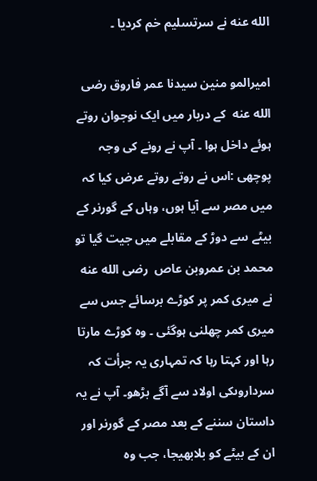الله عنه نے سرتسلیم خم کردیا ۔

امیرالمو منین سیدنا عمر فاروق رضى الله عنه  کے دربار میں ایک نوجوان روتے ہوئے داخل ہوا ۔ آپ نے رونے کی وجہ پوچھی :اس نے روتے روتے عرض کیا کہ میں مصر سے آیا ہوں، وہاں کے گورنر کے بیٹے سے دوڑ کے مقابلے میں جیت گیا تو محمد بن عمروبن عاص  رضى الله عنه نے میری کمر پر کوڑے برسائے جس سے میری کمر چھلنی ہوگئی ۔ وہ کوڑے مارتا رہا اور کہتا رہا کہ تمہاری یہ جرأت کہ سرداروںکی اولاد سے آگے بڑھو۔ آپ نے یہ داستان سننے کے بعد مصر کے گورنر اور ان کے بیٹے کو بلابھیجا، جب وہ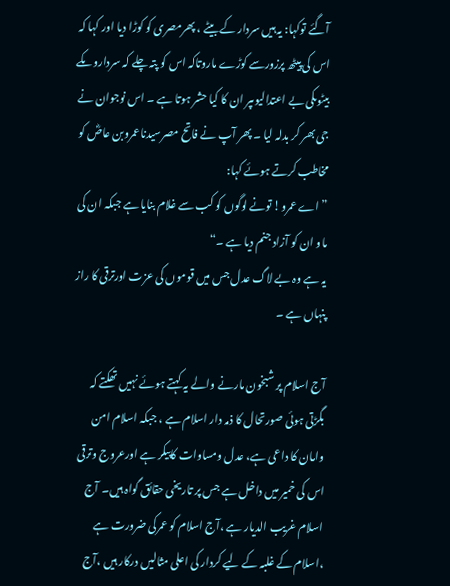آگئے توکہا: یہ ہیں سردار کے بیٹے ، پھرمصری کو کوڑا دیا اور کہا کہ اس کی پیٹھ پرزورسے کوڑے ماروتاکہ اس کو پتہ چلے کہ سرداروںکے بیٹوںکی بے اعتدالیوںپر ان کا کیا حشر ہوتا ہے ۔ اس نوجوان نے جی بھر کر بدلہ لیا ۔ پھر آپ نے فاتح مصرسیدناعمروبن عاصؓ کو مخاطب کرتے ہوئے کہا:
” اے عمرو! تونے لوگوں کو کب سے غلام بنایا ہے جبکہ ان کی ماو ان کو آزاد جنم دیا ہے ۔“
یہ ہے وہ بے لاگ عدل جس میں قوموں کی عزت اورترقی کا راز پنہاں ہے ۔

آج اسلام پر شبخون مارنے والے یہ کہتے ہوئے نہیں تھکتے کہ بگڑتی ہوئی صورتحال کا ذمہ دار اسلام ہے ، جبکہ اسلام امن وامان کا داعی ہے، عدل ومساوات کاپیکر ہے اورعروج وترقی اس کی خمیر میں داخل ہے جس پر تاریخی حقائق گواہ ہیں۔ آج اسلام غریب الدیار ہے ،آج اسلام کو عمرکی ضرورت ہے ،اسلام کے غلبہ کے لیے کردار کی اعلی مثالیں درکار ہیں ،آج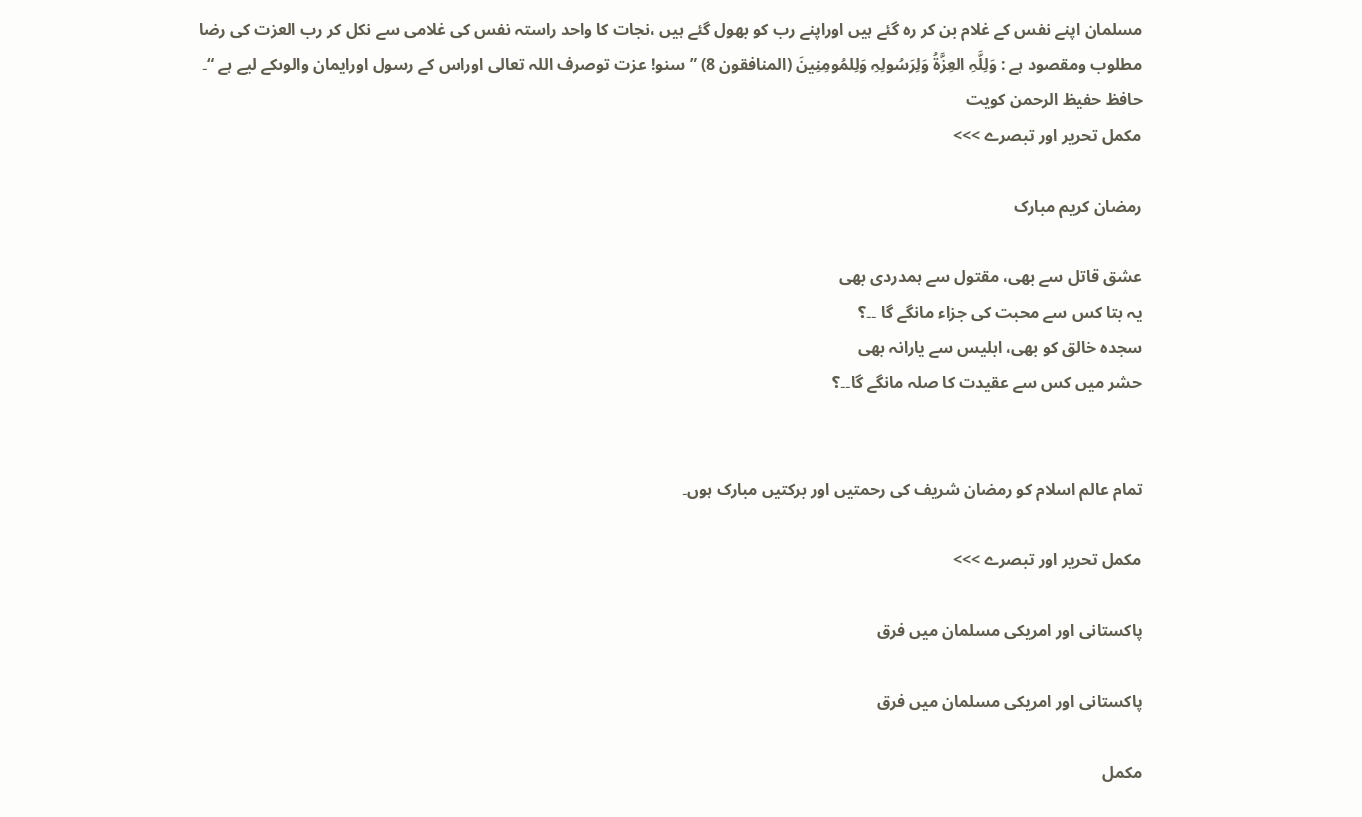مسلمان اپنے نفس کے غلام بن کر رہ گئے ہیں اوراپنے رب کو بھول گئے ہیں ،نجات کا واحد راستہ نفس کی غلامی سے نکل کر رب العزت کی رضا مطلوب ومقصود ہے : وَلِلَّہِ العِزَّةُ وَلِرَسُولِہِ وَلِلمُومِنِینَ (المنافقون 8) ”سنو! عزت توصرف اللہ تعالی اوراس کے رسول اورایمان والوںکے لیے ہے “۔
حافظ حفیظ الرحمن کویت
مکمل تحریر اور تبصرے >>>

رمضان کریم مبارک

عشق قاتل سے بھی، مقتول سے ہمدردی بھی
یہ بتا کس سے محبت کی جزاء مانگے گا ۔۔؟
سجدہ خالق کو بھی، ابلیس سے یارانہ بھی
حشر میں کس سے عقیدت کا صلہ مانگے گا۔۔؟


تمام عالم اسلام کو رمضان شریف کی رحمتیں اور برکتیں مبارک ہوں۔

مکمل تحریر اور تبصرے >>>

پاکستانی اور امریکی مسلمان میں فرق

پاکستانی اور امریکی مسلمان میں فرق

مکمل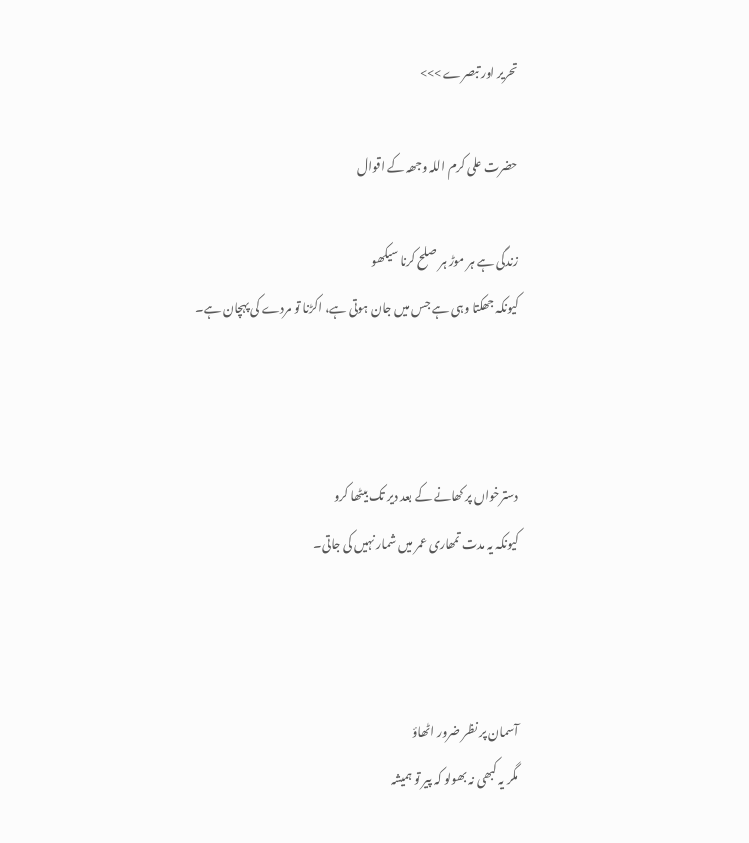تحریر اور تبصرے >>>

حضرت علی کرم اللہ وجھہ کے اقوال

زندگی ہے ہر موڑ ہر صلح کرنا سیکھو
کیونکہ جھکتا وہی ہے جس میں جان ہوتی ہے، اکڑنا تو مردے کی پہچان ہے۔



دسترخواں پر کھانے کے بعد دیر تک بیٹھا کرو
کیونکہ یہ مدت تمھاری عمر میں شمار نہیں کی جاتی۔



آسمان پر نظر ضرور اٹھاؤ
مگر یہ کبھی نہ بھولو کہ پیر تو ہمیشہ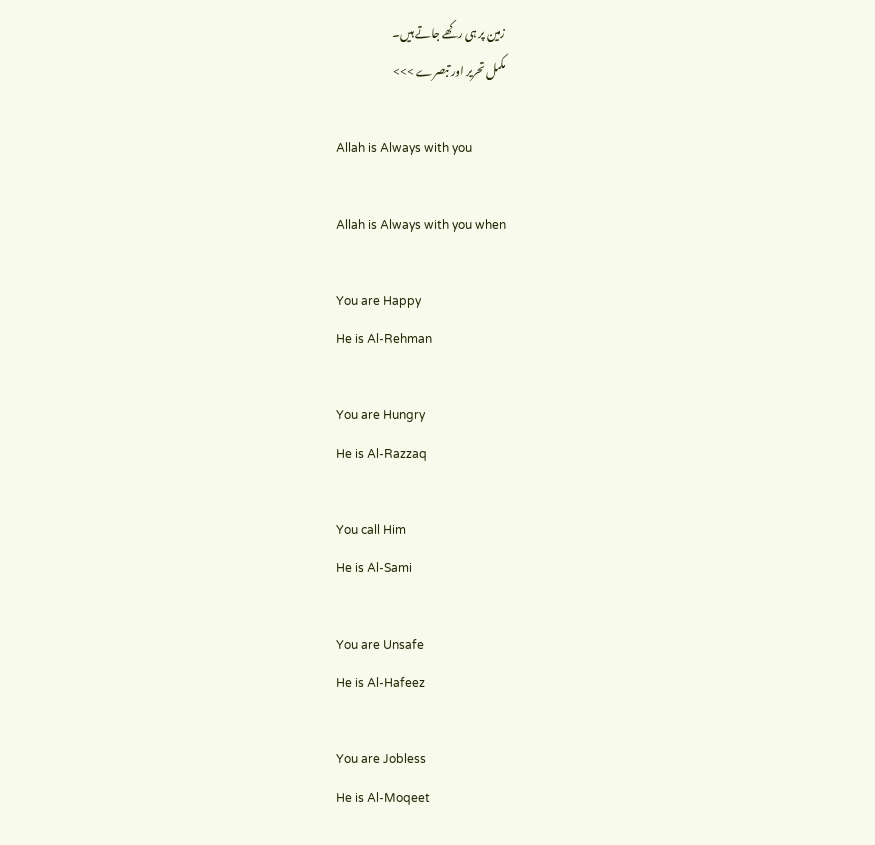زمین پر ہی رکھے جاتے ہیں۔
مکمل تحریر اور تبصرے >>>

Allah is Always with you

Allah is Always with you when

You are Happy
He is Al-Rehman

You are Hungry
He is Al-Razzaq

You call Him
He is Al-Sami

You are Unsafe
He is Al-Hafeez

You are Jobless
He is Al-Moqeet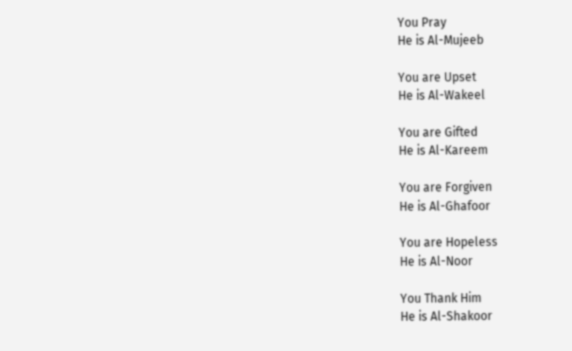You Pray
He is Al-Mujeeb

You are Upset
He is Al-Wakeel

You are Gifted
He is Al-Kareem

You are Forgiven
He is Al-Ghafoor

You are Hopeless
He is Al-Noor

You Thank Him
He is Al-Shakoor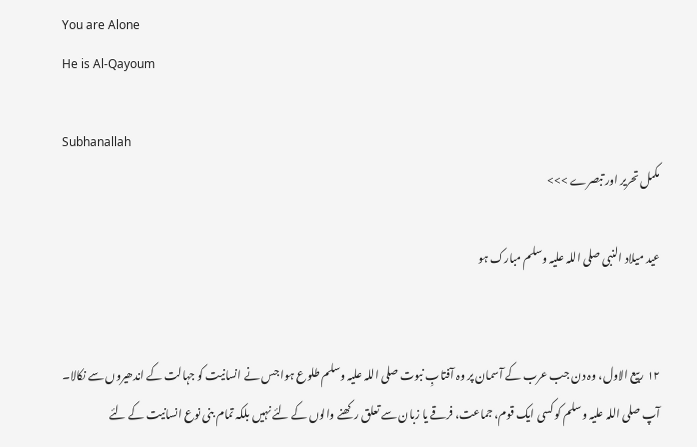You are Alone
He is Al-Qayoum

Subhanallah
مکمل تحریر اور تبصرے >>>

عید میلاد النبی صلی اللہ علیہ وسلم مبارک ہو


١٢ ربیع الاول، وہ دن جب عرب کے آسمان پر وہ آفتابِ نبوت صلی اللہ علیہ وسلم طلوع ہوا جس نے انسانیت کو جہالت کے اندھیروں سے نکالا۔
آپ صلی اللہ علیہ وسلم کو کسی ایک قوم، جماعت، فرقے یا زبان سے تعلق رکھنے والوں کے لئے نہیں بلکہ تمام بنی نوع انسانیت کے لئے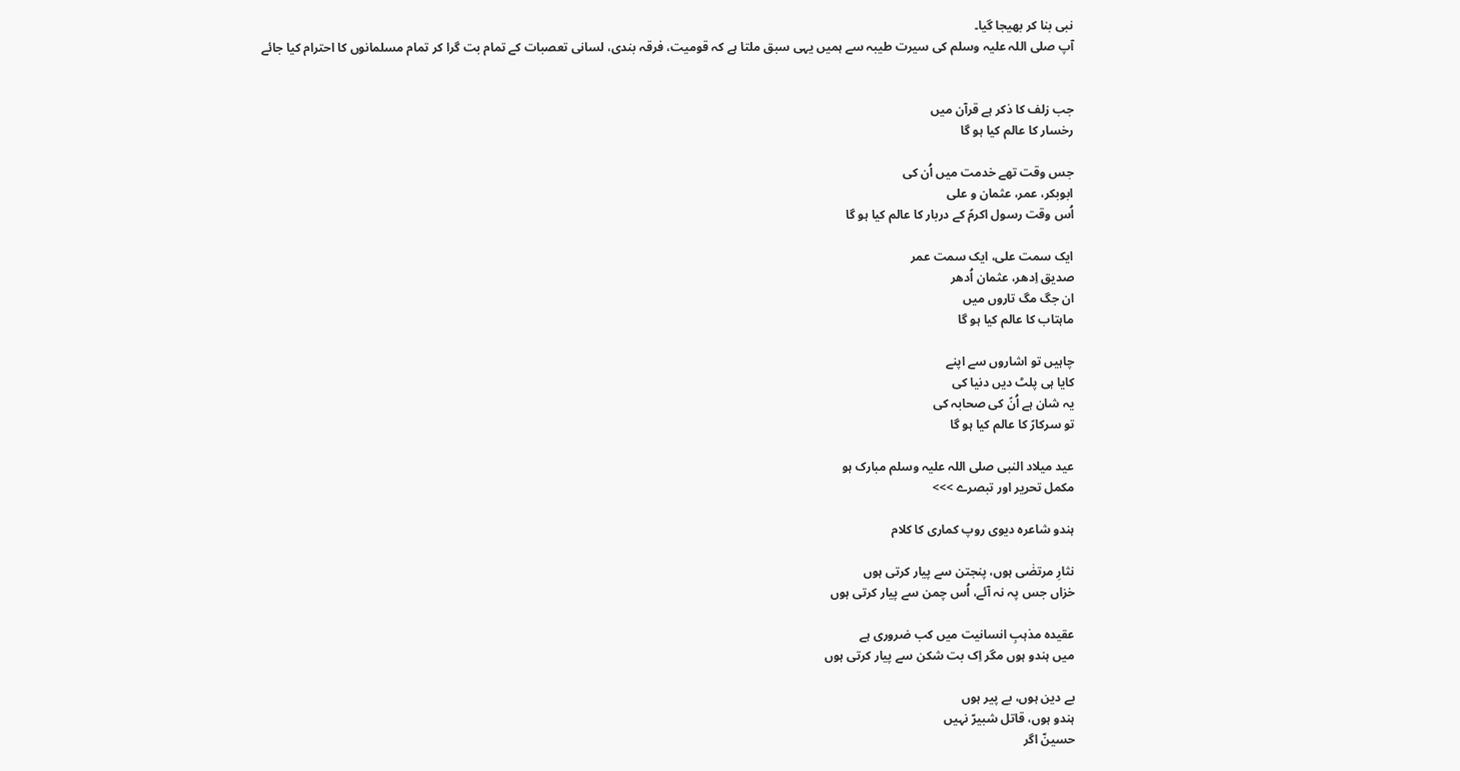نبی بنا کر بھیجا گیا۔
آپ صلی اللہ علیہ وسلم کی سیرت طیبہ سے ہمیں یہی سبق ملتا ہے کہ قومیت، فرقہ بندی، لسانی تعصبات کے تمام بت گرا کر تمام مسلمانوں کا احترام کیا جائے


جب زلف کا ذکر ہے قرآن میں
رخسار کا عالم کیا ہو گا

جس وقت تھے خدمت میں اُن کی
ابوبکر، عمر، عثمان و علی
اُس وقت رسول اکرمً کے دربار کا عالم کیا ہو گا

ایک سمت علی، ایک سمت عمر
صدیق اِدھر، عثمان اُدھر
ان جگ مگ تاروں میں
ماہتاب کا عالم کیا ہو گا

چاہیں تو اشاروں سے اپنے
کایا ہی پلٹ دیں دنیا کی
یہ شان ہے اُنً کی صحابہ کی
تو سرکارً کا عالم کیا ہو گا

عید میلاد النبی صلی اللہ علیہ وسلم مبارک ہو
مکمل تحریر اور تبصرے >>>

ہندو شاعرہ دیوی روپ کماری کا کلام

نثارِ مرتضٰی ہوں، پنجتن سے پیار کرتی ہوں
خزاں جس پہ نہ آئے، اُس چمن سے پیار کرتی ہوں

عقیدہ مذہبِ انسانیت میں کب ضروری ہے
میں ہندو ہوں مگر اِک بت شکن سے پیار کرتی ہوں

بے دین ہوں، بے پیر ہوں
ہندو ہوں، قاتل شبیرّ نہیں
حسینّ اگر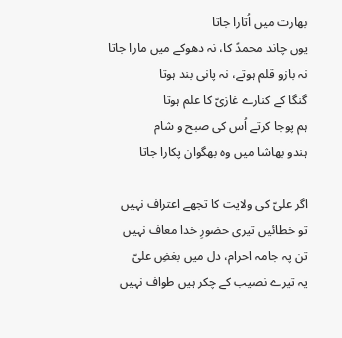بھارت میں اُتارا جاتا
یوں چاند محمدً کا، نہ دھوکے میں مارا جاتا
نہ بازو قلم ہوتے، نہ پانی بند ہوتا
گنگا کے کنارے غازیّ کا علم ہوتا
ہم پوجا کرتے اُس کی صبح و شام
ہندو بھاشا میں وہ بھگوان پکارا جاتا

اگر علیّ کی ولایت کا تجھے اعتراف نہیں
تو خطائیں تیری حضورِ خدا معاف نہیں
تن پہ جامہ احرام، دل میں بغضِ علیّ
یہ تیرے نصیب کے چکر ہیں طواف نہیں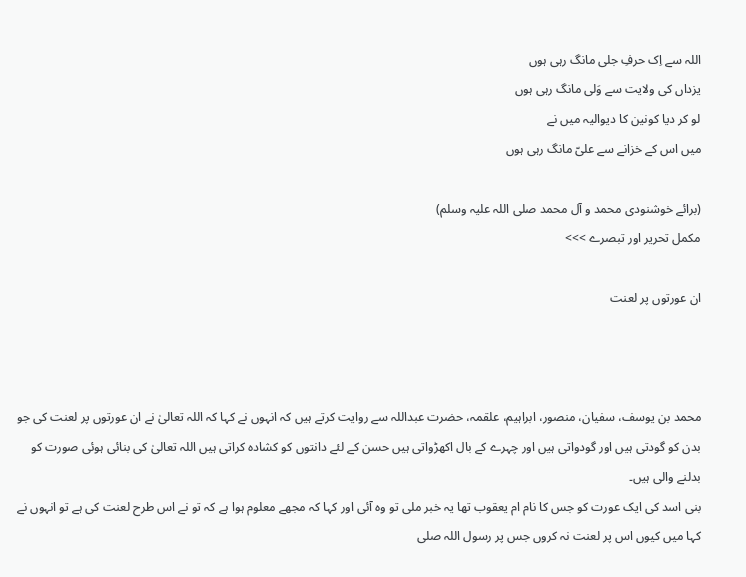اللہ سے اِک حرفِ جلی مانگ رہی ہوں
یزداں کی ولایت سے وَلی مانگ رہی ہوں
لو کر دیا کونین کا دیوالیہ میں نے
میں اس کے خزانے سے علیّ مانگ رہی ہوں

(برائے خوشنودی محمد و آل محمد صلی اللہ علیہ وسلم)
مکمل تحریر اور تبصرے >>>

ان عورتوں پر لعنت



محمد بن یوسف، سفیان، منصور، ابراہیم، علقمہ، حضرت عبداللہ سے روایت کرتے ہیں کہ انہوں نے کہا کہ اللہ تعالیٰ نے ان عورتوں پر لعنت کی جو بدن کو گودتی ہیں اور گودواتی ہیں اور چہرے کے بال اکھڑواتی ہیں حسن کے لئے دانتوں کو کشادہ کراتی ہیں اللہ تعالیٰ کی بنائی ہوئی صورت کو بدلنے والی ہیں۔
بنی اسد کی ایک عورت کو جس کا نام ام یعقوب تھا یہ خبر ملی تو وہ آئی اور کہا کہ مجھے معلوم ہوا ہے کہ تو نے اس طرح لعنت کی ہے تو انہوں نے کہا میں کیوں اس پر لعنت نہ کروں جس پر رسول اللہ صلی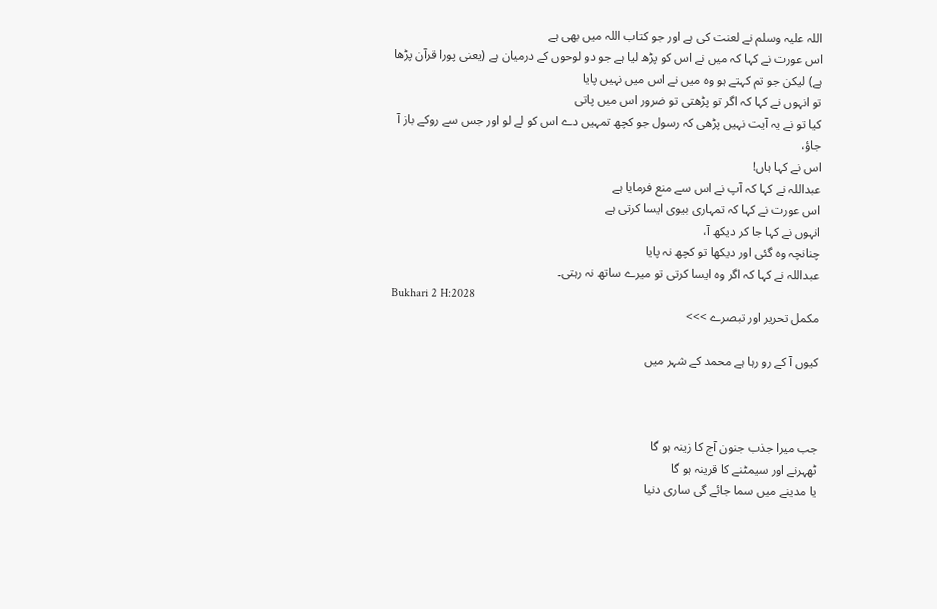اللہ علیہ وسلم نے لعنت کی ہے اور جو کتاب اللہ میں بھی ہے
اس عورت نے کہا کہ میں نے اس کو پڑھ لیا ہے جو دو لوحوں کے درمیان ہے (یعنی پورا قرآن پڑھا ہے) لیکن جو تم کہتے ہو وہ میں نے اس میں نہیں پایا
تو انہوں نے کہا کہ اگر تو پڑھتی تو ضرور اس میں پاتی
کیا تو نے یہ آیت نہیں پڑھی کہ رسول جو کچھ تمہیں دے اس کو لے لو اور جس سے روکے باز آ جاؤ،
اس نے کہا ہاں!
عبداللہ نے کہا کہ آپ نے اس سے منع فرمایا ہے
اس عورت نے کہا کہ تمہاری بیوی ایسا کرتی ہے
انہوں نے کہا جا کر دیکھ آ،
چنانچہ وہ گئی اور دیکھا تو کچھ نہ پایا
عبداللہ نے کہا کہ اگر وہ ایسا کرتی تو میرے ساتھ نہ رہتی۔
Bukhari 2 H:2028
مکمل تحریر اور تبصرے >>>

کیوں آ کے رو رہا ہے محمد کے شہر میں



جب میرا جذب جنون آج کا زینہ ہو گا
ٹھہرنے اور سیمٹنے کا قرینہ ہو گا
یا مدینے میں سما جائے گی ساری دنیا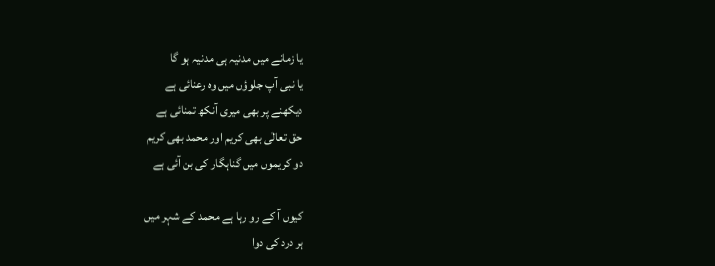یا زمانے میں مدنیہ ہی مدنیہ ہو گا
یا نبی آپ جلوؤں میں وہ رعنائی ہے
دیکھنے پر بھی میری آنکھ تمنائی ہے
حق تعالٰی بھی کریم اور محمد بھی کریم
دو کریموں میں گناہگار کی بن آئی ہے

کیوں آ کے رو رہا ہے محمد کے شہر میں
ہر درد کی دوا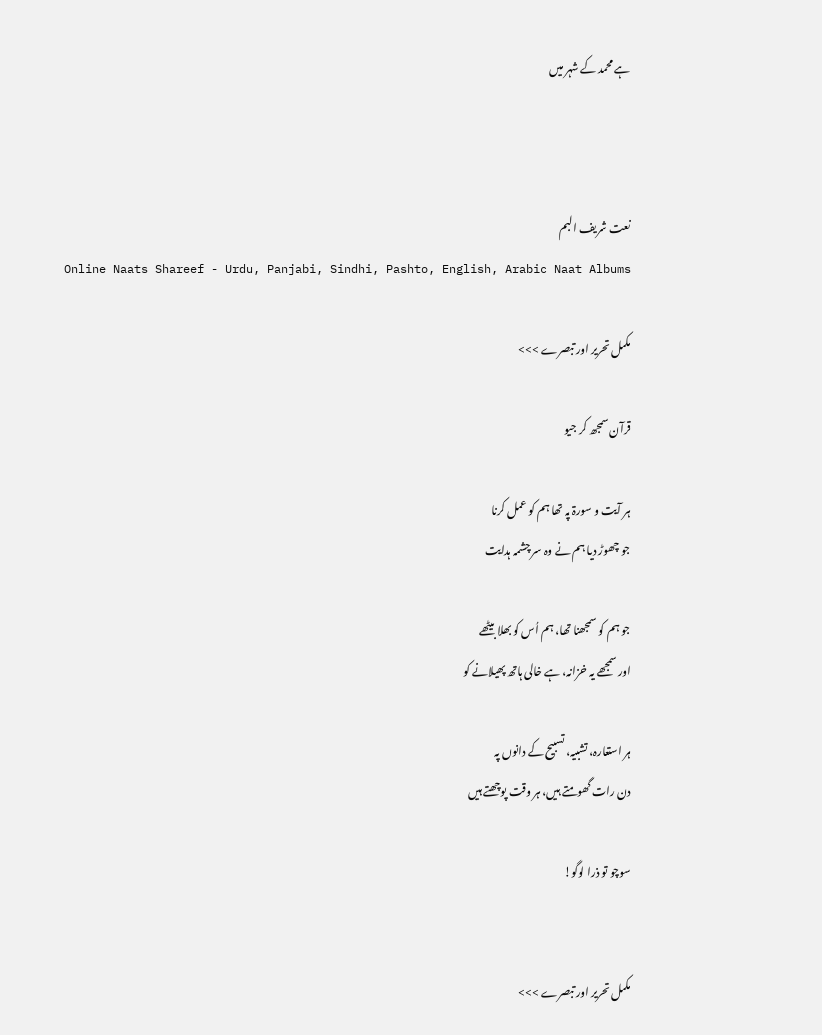ہے محمد کے شہر میں



نعت شریف البم
Online Naats Shareef - Urdu, Panjabi, Sindhi, Pashto, English, Arabic Naat Albums

مکمل تحریر اور تبصرے >>>

قرآن سمجھ کر جیو

ہر آیت و سورۃ پہ تھا ہم کو عمل کرنا
جو چھوڑ دیا ہم نے وہ سر چشمہ ہدایت

جو ہم کو سمجھنا تھا، ہم اُس کو بھلا بیٹھے
اور سمجھے یہ خزانہ، ہے خالی ہاتھ پھیلانے کو

ہر استعارہ، تشبیہ، تسبیح کے دانوں پہ
دن رات گھومتے ہیں، ہر وقت پوچھتے ہیں

سوچو تو ذرا لوگو!


مکمل تحریر اور تبصرے >>>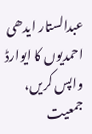عبدالستار ایدھی احمدیوں کا ایوارڈ واپس کریں، جمعیت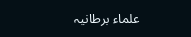علماء برطانیہ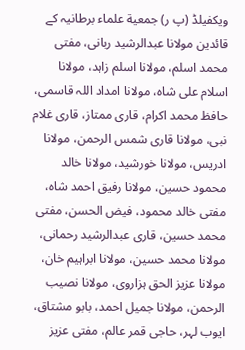ویکفیلڈ (پ ر) جمعیة علماء برطانیہ کے قائدین مولانا عبدالرشید ربانی، مفتی محمد اسلم، مولانا اسلم زاہد، مولانا اسلام علی شاہ، مولانا امداد اللہ قاسمی، حافظ محمد اکرام، قاری ممتاز، قاری غلام نبی، مولانا قاری شمس الرحمن، مولانا ادریس، مولانا خورشید، مولانا خالد محمود حسین، مولانا رفیق احمد شاہ، مفتی خالد محمود، فیض الحسن، مفتی محمد حسین، قاری عبدالرشید رحمانی، مولانا محمد حسین، مولانا ابراہیم خان، مولانا عزیز الحق ہزاروی، مولانا نصیب الرحمن، مولانا جمیل احمد، بابو مشتاق، ایوب لہر، حاجی قمر عالم، مفتی عزیز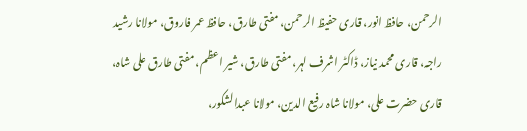الرحمن، حافظ انور، قاری حفیظ الرحمن، مفتی طارق، حافظ عمر فاروق، مولانا رشید راجہ، قاری محمد نیاز، ڈاکٹر اشرف لہر، مفتی طارق، شیر اعظم، مفتی طارق علی شاہ، قاری حضرت علی، مولانا شاہ رفیع الدین، مولانا عبدالشکور،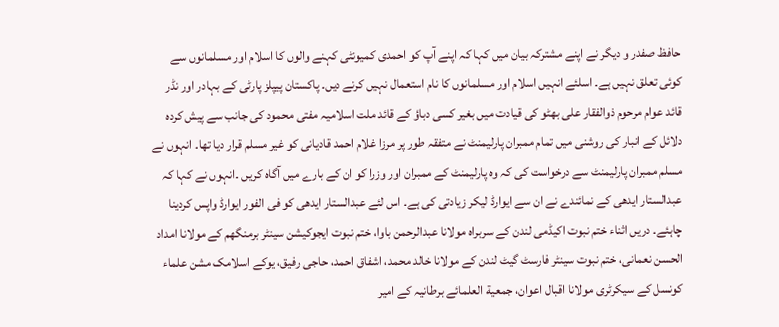حافظ صفدر و دیگر نے اپنے مشترکہ بیان میں کہا کہ اپنے آپ کو احمدی کمیونٹی کہنے والوں کا اسلام اور مسلمانوں سے کوئی تعلق نہیں ہے۔ اسلئے انہیں اسلام اور مسلمانوں کا نام استعمال نہیں کرنے دیں۔ پاکستان پیپلز پارٹی کے بہادر اور نڈر قائد عوام مرحوم ذوالفقار علی بھٹو کی قیادت میں بغیر کسی دباؤ کے قائد ملت اسلامیہ مفتی محمود کی جانب سے پیش کردہ دلائل کے انبار کی روشنی میں تمام ممبران پارلیمنٹ نے متفقہ طور پر مرزا غلام احمد قادیانی کو غیر مسلم قرار دیا تھا۔ انہوں نے مسلم ممبران پارلیمنٹ سے درخواست کی کہ وہ پارلیمنٹ کے ممبران اور وزرا کو ان کے بارے میں آگاہ کریں ۔انہوں نے کہا کہ عبدالستار ایدھی کے نمائندے نے ان سے ایوارڈ لیکر زیادتی کی ہے۔ اس لئے عبدالستار ایدھی کو فی الفور ایوارڈ واپس کردینا چاہئے۔ دریں اثناء ختم نبوت اکیڈمی لندن کے سربراہ مولانا عبدالرحمن باوا، ختم نبوت ایجوکیشن سینٹر برمنگھم کے مولانا امداد الحسن نعمانی، ختم نبوت سینٹر فارسٹ گیٹ لندن کے مولانا خالد محمد، اشفاق احمد، حاجی رفیق، یوکے اسلامک مشن علماء کونسل کے سیکرٹری مولانا اقبال اعوان، جمعیة العلمائے برطانیہ کے امیر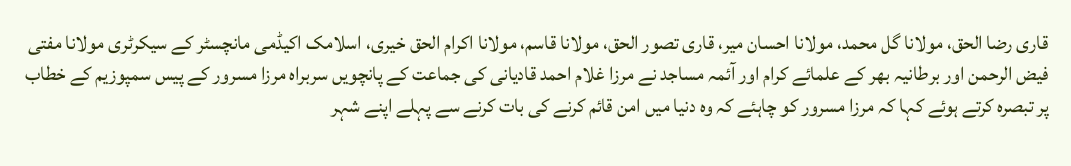قاری رضا الحق، مولانا گل محمد، مولانا احسان میر، قاری تصور الحق، مولانا قاسم، مولانا اکرام الحق خیری، اسلامک اکیڈمی مانچسٹر کے سیکرٹری مولانا مفتی فیض الرحمن اور برطانیہ بھر کے علمائے کرام اور آئمہ مساجد نے مرزا غلام احمد قادیانی کی جماعت کے پانچویں سربراہ مرزا مسرور کے پیس سمپوزیم کے خطاب پر تبصرہ کرتے ہوئے کہا کہ مرزا مسرور کو چاہئے کہ وہ دنیا میں امن قائم کرنے کی بات کرنے سے پہلے اپنے شہر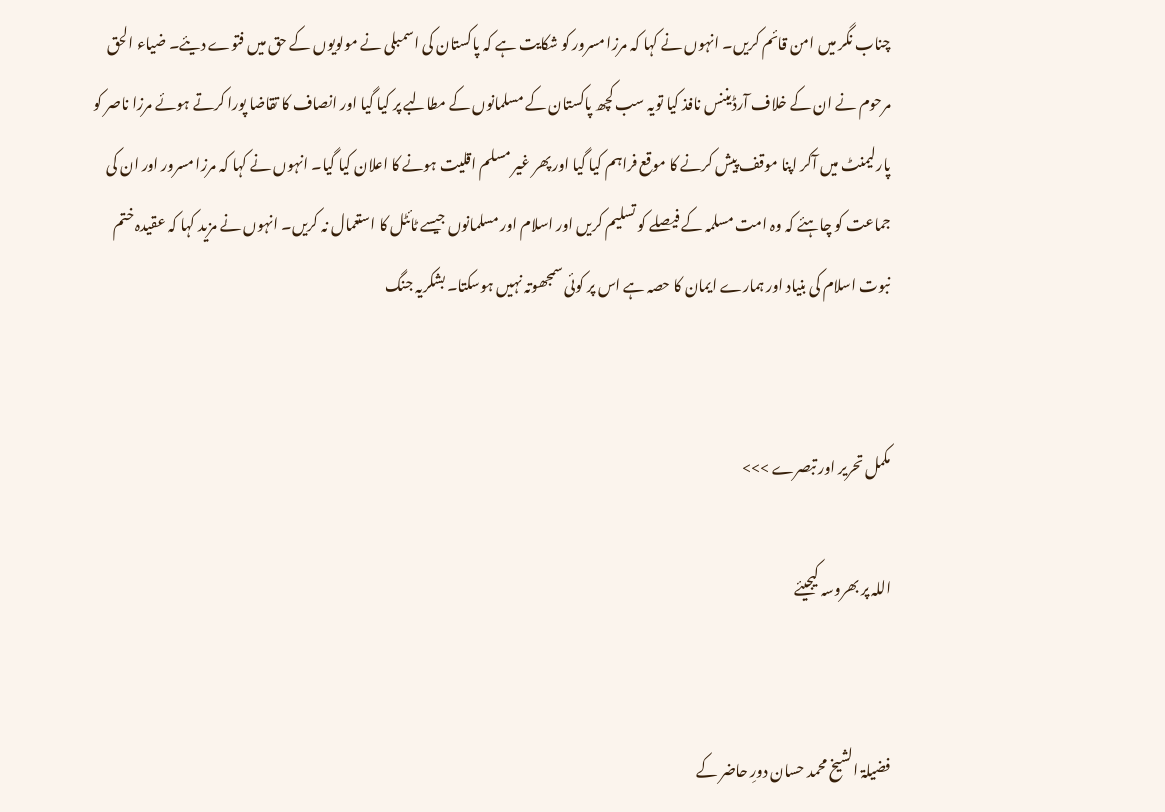چناب نگر میں امن قائم کریں۔ انہوں نے کہا کہ مرزا مسرور کو شکایت ہے کہ پاکستان کی اسمبلی نے مولویوں کے حق میں فتوے دیئے۔ ضیاء الحق مرحوم نے ان کے خلاف آرڈیننس نافذ کیا تویہ سب کچھ پاکستان کے مسلمانوں کے مطالبے پر کیا گیا اور انصاف کا تقاضا پورا کرتے ہوئے مرزا ناصر کو پارلیمنٹ میں آکر اپنا موقف پیش کرنے کا موقع فراہم کیا گیا اور پھر غیر مسلم اقلیت ہونے کا اعلان کیا گیا۔ انہوں نے کہا کہ مرزا مسرور اور ان کی جماعت کو چاہئے کہ وہ امت مسلمہ کے فیصلے کو تسلیم کریں اور اسلام اور مسلمانوں جیسے ٹائٹل کا استعمال نہ کریں۔ انہوں نے مزید کہا کہ عقیدہ ختم نبوت اسلام کی بنیاد اور ہمارے ایمان کا حصہ ہے اس پر کوئی سمجھوتہ نہیں ہوسکتا۔ بشکریہ جنگ


مکمل تحریر اور تبصرے >>>

اللہ پر بھروسہ کیجیئے


فضیلۃ الشیخ محمد حسان دورِ حاضر کے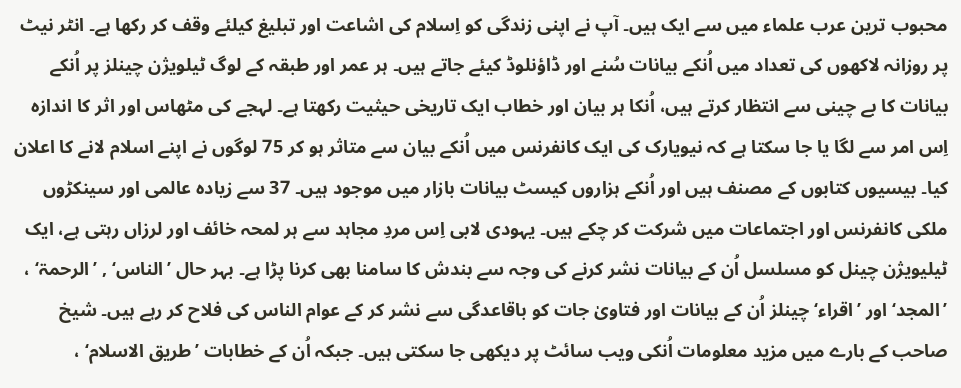محبوب ترین عرب علماء میں سے ایک ہیں۔ آپ نے اپنی زندگی کو اِسلام کی اشاعت اور تبلیغ کیلئے وقف کر رکھا ہے۔ انٹر نیٹ پر روزانہ لاکھوں کی تعداد میں اُنکے بیانات سُنے اور ڈاؤنلوڈ کیئے جاتے ہیں۔ ہر عمر اور طبقہ کے لوگ ٹیلویژن چینلز پر اُنکے بیانات کا بے چینی سے انتظار کرتے ہیں، اُنکا ہر بیان اور خطاب ایک تاریخی حیثیت رکھتا ہے۔ لہجے کی مٹھاس اور اثر کا اندازہ اِس امر سے لگا یا جا سکتا ہے کہ نیویارک کی ایک کانفرنس میں اُنکے بیان سے متاثر ہو کر 75 لوگوں نے اپنے اسلام لانے کا اعلان کیا۔ بیسیوں کتابوں کے مصنف ہیں اور اُنکے ہزاروں کیسٹ بیانات بازار میں موجود ہیں۔ 37 سے زیادہ عالمی اور سینکڑوں ملکی کانفرنس اور اجتماعات میں شرکت کر چکے ہیں۔ یہودی لابی اِس مردِ مجاہد سے ہر لمحہ خائف اور لرزاں رہتی ہے، ایک ٹیلیویژن چینل کو مسلسل اُن کے بیانات نشر کرنے کی وجہ سے بندش کا سامنا بھی کرنا پڑا ہے۔ بہر حال ’الناس‘ , ’الرحمۃ‘ ، ’المجد‘ اور ’اقراء‘ چینلز اُن کے بیانات اور فتاویٰ جات کو باقاعدگی سے نشر کر کے عوام الناس کی فلاح کر رہے ہیں۔ شیخ صاحب کے بارے میں مزید معلومات اُنکی ویب سائٹ پر دیکھی جا سکتی ہیں۔ جبکہ اُن کے خطابات ’طریق الاسلام‘ ،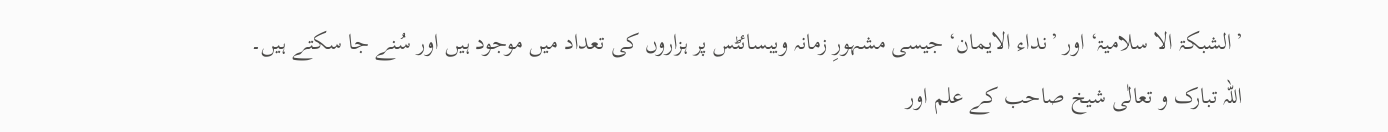’الشبكۃ الا سلاميۃ‘ اور ’نداء الايمان‘ جیسی مشہورِ زمانہ ویبسائٹس پر ہزاروں کی تعداد میں موجود ہیں اور سُنے جا سکتے ہیں۔ اللہ تبارک و تعالٰی شیخ صاحب کے علم اور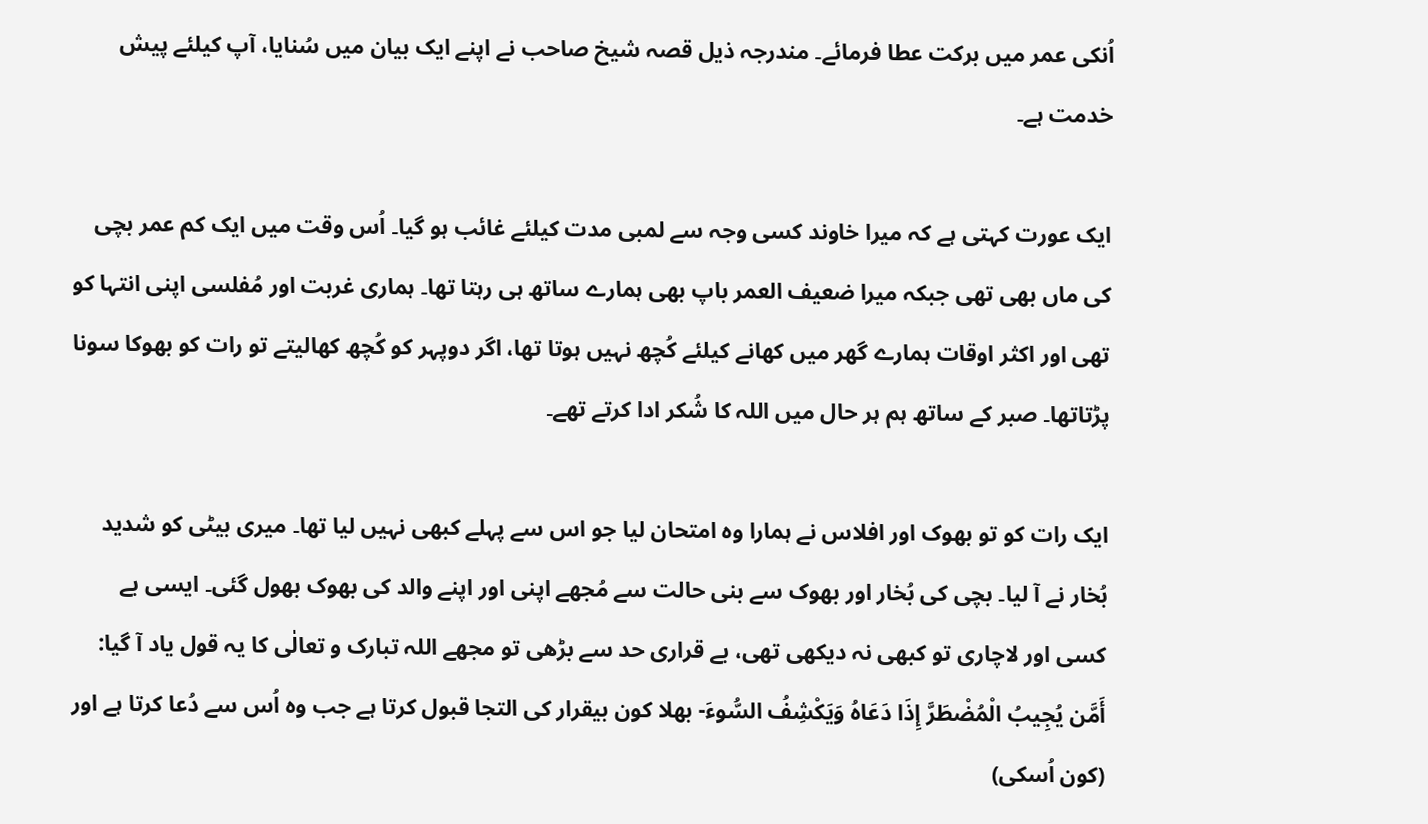اُنکی عمر میں برکت عطا فرمائے۔ مندرجہ ذیل قصہ شیخ صاحب نے اپنے ایک بیان میں سُنایا، آپ کیلئے پیش خدمت ہے۔

ایک عورت کہتی ہے کہ میرا خاوند کسی وجہ سے لمبی مدت کیلئے غائب ہو گیا۔ اُس وقت میں ایک کم عمر بچی کی ماں بھی تھی جبکہ میرا ضعیف العمر باپ بھی ہمارے ساتھ ہی رہتا تھا۔ ہماری غربت اور مُفلسی اپنی انتہا کو تھی اور اکثر اوقات ہمارے گھر میں کھانے کیلئے کُچھ نہیں ہوتا تھا، اگر دوپہر کو کُچھ کھالیتے تو رات کو بھوکا سونا پڑتاتھا۔ صبر کے ساتھ ہم ہر حال میں اللہ کا شُکر ادا کرتے تھے۔

ایک رات کو تو بھوک اور افلاس نے ہمارا وہ امتحان لیا جو اس سے پہلے کبھی نہیں لیا تھا۔ میری بیٹی کو شدید بُخار نے آ لیا۔ بچی کی بُخار اور بھوک سے بنی حالت سے مُجھے اپنی اور اپنے والد کی بھوک بھول گئی۔ ایسی بے کسی اور لاچاری تو کبھی نہ دیکھی تھی، بے قراری حد سے بڑھی تو مجھے اللہ تبارک و تعالٰی کا یہ قول یاد آ گیا: أَمَّن يُجِيبُ الْمُضْطَرَّ إِذَا دَعَاهُ وَيَكْشِفُ السُّوءَ- بھلا کون بیقرار کی التجا قبول کرتا ہے جب وہ اُس سے دُعا کرتا ہے اور (کون اُسکی)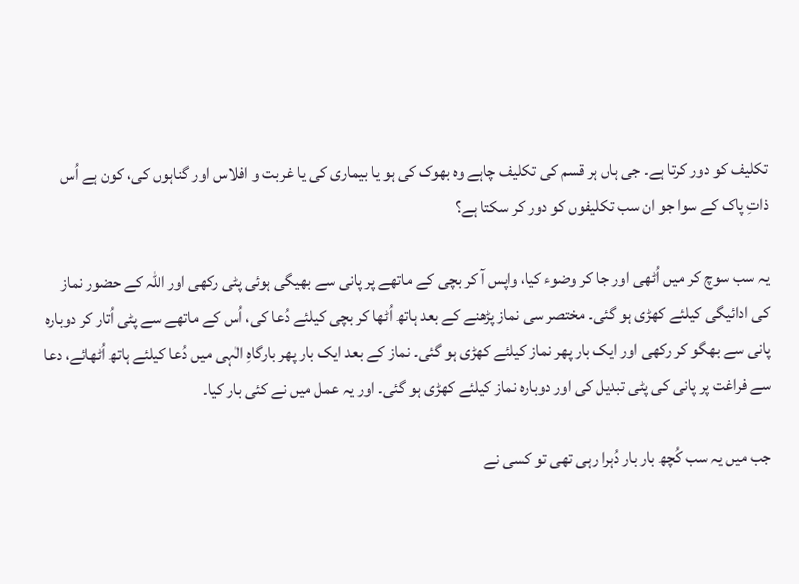تکلیف کو دور کرتا ہے۔ جی ہاں ہر قسم کی تکلیف چاہے وہ بھوک کی ہو یا بیماری کی یا غربت و افلاس اور گناہوں کی، کون ہے اُس ذاتِ پاک کے سوا جو ان سب تکلیفوں کو دور کر سکتا ہے؟

یہ سب سوچ کر میں اُٹھی اور جا کر وضوء کیا، واپس آ کر بچی کے ماتھے پر پانی سے بھیگی ہوئی پٹی رکھی اور اللہ کے حضور نماز کی ادائیگی کیلئے کھڑی ہو گئی۔ مختصر سی نماز پڑھنے کے بعد ہاتھ اُٹھا کر بچی کیلئے دُعا کی، اُس کے ماتھے سے پٹی اُتار کر دوبارہ پانی سے بھگو کر رکھی اور ایک بار پھر نماز کیلئے کھڑی ہو گئی۔ نماز کے بعد ایک بار پھر بارگاہِ الٰہی میں دُعا کیلئے ہاتھ اُٹھائے، دعا سے فراغت پر پانی کی پٹی تبدیل کی اور دوبارہ نماز کیلئے کھڑی ہو گئی۔ اور یہ عمل میں نے کئی بار کیا۔

جب میں یہ سب کُچھ بار بار دُہرا رہی تھی تو کسی نے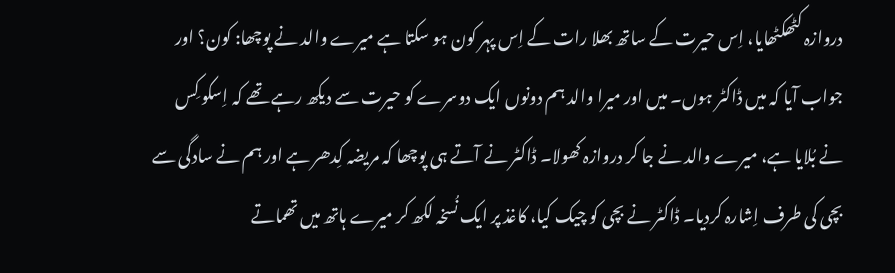دروازہ کٹھکٹھایا، اِس حیرت کے ساتھ بھلا رات کے اِس پہر کون ہو سکتا ہے میرے والد نے پوچھا: کون؟ اور جواب آیا کہ میں ڈاکٹر ہوں۔ میں اور میرا والد ہم دونوں ایک دوسرے کو حیرت سے دیکھ رہے تھے کہ اِسکو کِس نے بُلایا ہے، میرے والد نے جا کر دروازہ کھولا۔ ڈاکٹر نے آتے ہی پوچھا کہ مریضہ کِدھر ہے اور ہم نے سادگی سے بچی کی طرف اِشارہ کردیا۔ ڈاکٹر نے بچی کو چیک کیا، کاغذ پر ایک نُسخہ لکھ کر میرے ہاتھ میں تھماتے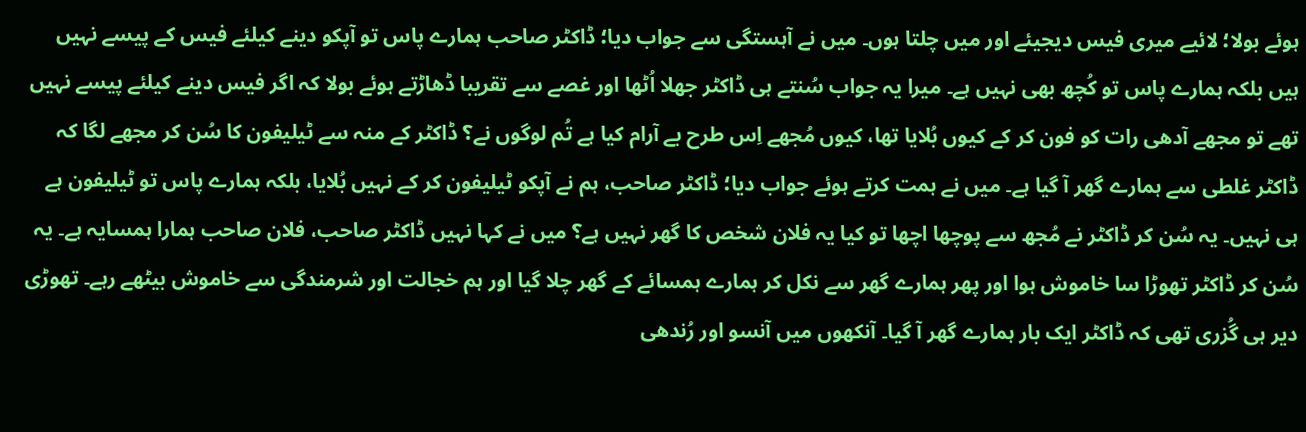ہوئے بولا؛ لائیے میری فیس دیجیئے اور میں چلتا ہوں۔ میں نے آہستگی سے جواب دیا؛ ڈاکٹر صاحب ہمارے پاس تو آپکو دینے کیلئے فیس کے پیسے نہیں ہیں بلکہ ہمارے پاس تو کُچھ بھی نہیں ہے۔ میرا یہ جواب سُنتے ہی ڈاکٹر جھلا اُٹھا اور غصے سے تقریبا ڈھاڑتے ہوئے بولا کہ اگر فیس دینے کیلئے پیسے نہیں تھے تو مجھے آدھی رات کو فون کر کے کیوں بُلایا تھا، کیوں مُجھے اِس طرح بے آرام کیا ہے تُم لوگوں نے؟ ڈاکٹر کے منہ سے ٹیلیفون کا سُن کر مجھے لگا کہ ڈاکٹر غلطی سے ہمارے گھر آ گیا ہے۔ میں نے ہمت کرتے ہوئے جواب دیا؛ ڈاکٹر صاحب، ہم نے آپکو ٹیلیفون کر کے نہیں بُلایا، بلکہ ہمارے پاس تو ٹیلیفون ہے ہی نہیں۔ یہ سُن کر ڈاکٹر نے مُجھ سے پوچھا اچھا تو کیا یہ فلان شخص کا گھر نہیں ہے؟ میں نے کہا نہیں ڈاکٹر صاحب، فلان صاحب ہمارا ہمسایہ ہے۔ یہ سُن کر ڈاکٹر تھوڑا سا خاموش ہوا اور پھر ہمارے گھر سے نکل کر ہمارے ہمسائے کے گھر چلا گیا اور ہم خجالت اور شرمندگی سے خاموش بیٹھے رہے۔ تھوڑی دیر ہی گُزری تھی کہ ڈاکٹر ایک بار ہمارے گھر آ گیا۔ آنکھوں میں آنسو اور رُندھی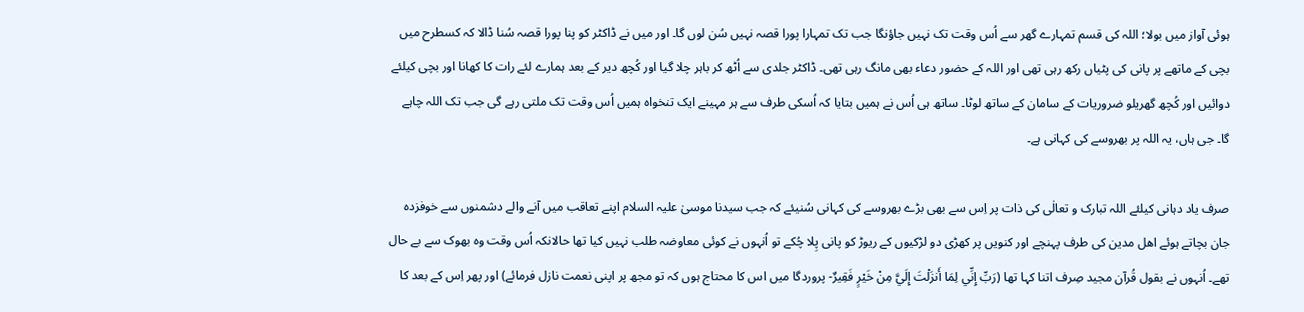ہوئی آواز میں بولا؛ اللہ کی قسم تمہارے گھر سے اُس وقت تک نہیں جاؤنگا جب تک تمہارا پورا قصہ نہیں سُن لوں گا۔ اور میں نے ڈاکٹر کو پنا پورا قصہ سُنا ڈالا کہ کسطرح میں بچی کے ماتھے پر پانی کی پٹیاں رکھ رہی تھی اور اللہ کے حضور دعاء بھی مانگ رہی تھی۔ ڈاکٹر جلدی سے اُٹھ کر باہر چلا گیا اور کُچھ دیر کے بعد ہمارے لئے رات کا کھانا اور بچی کیلئے دوائیں اور کُچھ گھریلو ضروریات کے سامان کے ساتھ لوٹا۔ ساتھ ہی اُس نے ہمیں بتایا کہ اُسکی طرف سے ہر مہینے ایک تنخواہ ہمیں اُس وقت تک ملتی رہے گی جب تک اللہ چاہے گا۔ جی ہاں، یہ اللہ پر بھروسے کی کہانی ہے۔

صرف یاد دہانی کیلئے اللہ تبارک و تعالٰی کی ذات پر اِس سے بھی بڑے بھروسے کی کہانی سُنیئے کہ جب سیدنا موسیٰ علیہ السلام اپنے تعاقب میں آنے والے دشمنوں سے خوفزدہ جان بچاتے ہوئے اھل مدین کی طرف پہنچے اور کنویں پر کھڑی دو لڑکیوں کے ریوڑ کو پانی پِلا چُکے تو اُنہوں نے کوئی معاوضہ طلب نہیں کیا تھا حالانکہ اُس وقت وہ بھوک سے بے حال تھے۔ اُنہوں نے بقول قُرآن مجید صِرف اتنا کہا تھا (رَبِّ إِنِّي لِمَا أَنزَلْتَ إِلَيَّ مِنْ خَيْرٍ فَقِيرٌ- پروردگا میں اس کا محتاج ہوں کہ تو مجھ پر اپنی نعمت نازل فرمائے) اور پھر اِس کے بعد کا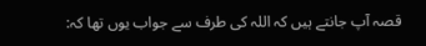قصہ آپ جانتے ہیں کہ اللہ کی طرف سے جواب یوں تھا کہ: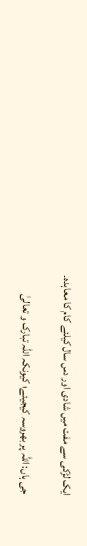ایک لڑکی سے مفت میں شادی اور دس سال کیلئے کام کا معاہدہ۔

جی ہاں: اللہ پر بھروسہ کیجیئے؛ کیونکہ اللہ تبارک و تعالیٰ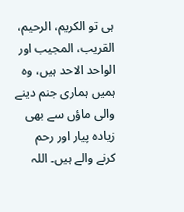ہی تو الکریم، الرحیم، القریب، المجیب اور الواحد الاحد ہیں، وہ ہمیں ہماری جنم دینے والی ماؤں سے بھی زیادہ پیار اور رحم کرنے والے ہیں۔ اللہ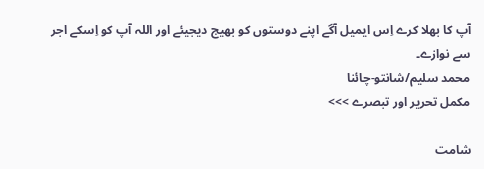آپ کا بھلا کرے اِس ایمیل آگے اپنے دوستوں کو بھیج دیجیئے اور اللہ آپ کو اِسکے اجر سے نوازے۔
محمد سلیم/شانتو-چائنا
مکمل تحریر اور تبصرے >>>

شامت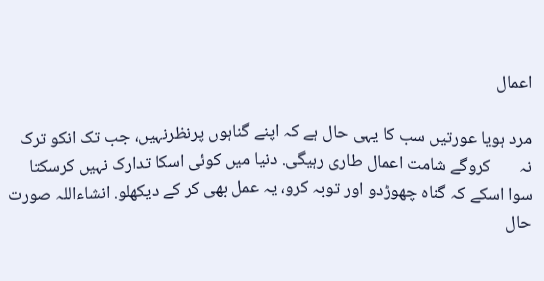اعمال

مرد ہویا عورتیں سب کا یہی حال ہے کہ اپنے گناہوں پرنظرنہیں، جب تک انکو ترک نہ       کروگے شامت اعمال طاری رہیگی. دنیا میں کوئی اسکا تدارک نہیں کرسکتا سوا اسکے کہ گناہ چھوڑدو اور توبہ کرو، یہ عمل بھی کر کے دیکھلو. انشاءاللہ صورت حال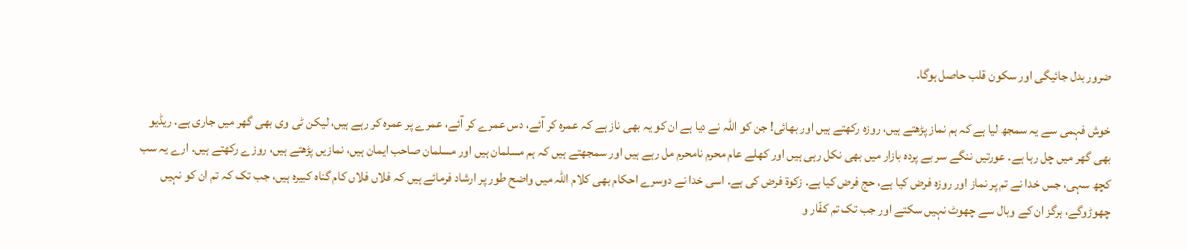ضرور بدل جائیگی اور سکون قلب حاصل ہوگا.

خوش فہمی سے یہ سمجھ لیا ہے کہ ہم نماز پڑھتے ہیں، روزہ رکھتے ہیں اور بھائی! جن کو اللہ نے دیا ہے ان کو یہ بھی ناز ہے کہ عمرہ کر آئے، دس عمرے کر آئے، عمرے پر عمرہ کر رہے ہیں، لیکن ٹی وی بھی گھر میں جاری ہے. ریڈیو بھی گھر میں چل رہا ہے. عورتیں ننگے سر بے پردہ بازار میں بھی نکل رہی ہیں اور کھلے عام محرم نامحرم مل رہے ہیں اور سمجھتے ہیں کہ ہم مسلمان ہیں اور مسلمان صاحب ایمان ہیں، نمازیں پڑھتے ہیں، روزے رکھتے ہیں. ارے یہ سب کچھ سہی، جس خدا نے تم پر نماز اور روزہ فرض کیا ہے، حج فرض کیا ہے. زكوة فرض کی ہے. اسی خدا نے دوسرے احکام بھی کلام اللہ میں واضح طور پر ارشاد فرمائے ہیں کہ فلاں فلاں کام گناہ کبیرہ ہیں، جب تک کہ تم ان کو نہیں چھوڑوگے، ہرگز ان کے وبال سے چھوٹ نہیں سکتے اور جب تک تم کفّار و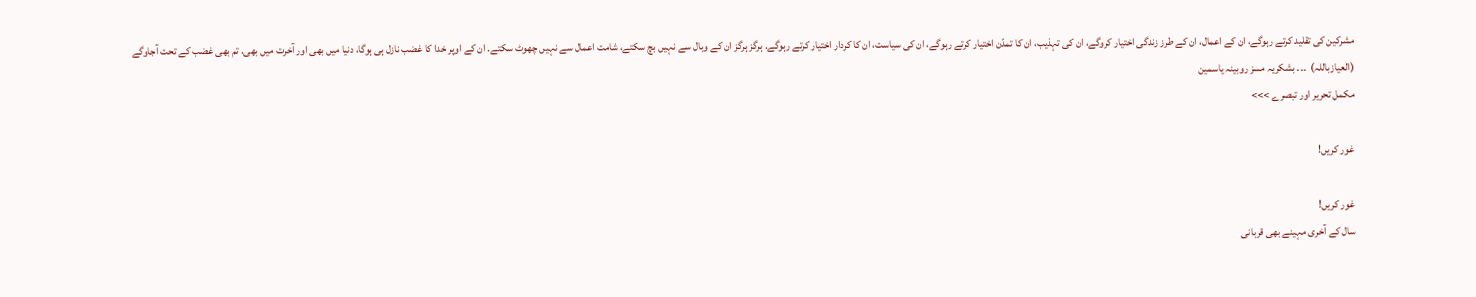مشرکین کی تقلید کرتے رہوگے، ان کے اعمال، ان کے طرز زندگی اختیار کروگے، ان کی تہذیب، ان کا تمدّن اختیار کرتے رہوگے، ان کی سیاست، ان کا کردار اختیار کرتے رہوگے. ہرگز ہرگز ان کے وبال سے نہیں بچ سکتے، شامت اعمال سے نہیں چھوٹ سکتے. ان کے اوپر خدا کا غضب نازل ہی ہوگا، دنیا میں بھی اور آخرت میں بھی. تم بھی غضب کے تحت آجاوگے (العیازباللہ)  ۔۔۔ بشکریہ مسز روبینہ یاسمین
مکمل تحریر اور تبصرے >>>

غور کریں!

غور کریں!
سال کے آخری مہینے بھی قربانی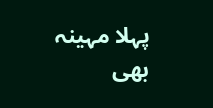پہلا مہینہ بھی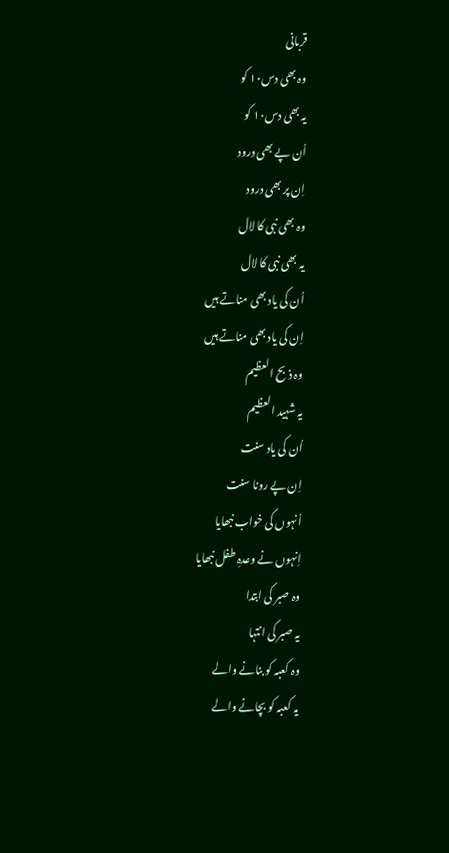قربانی
وہ بھی دس١٠ کو
یہ بھی دس١٠ کو
اُن پے بھی درود
اِن پر بھی درود
وہ بھی نبی کا لال
یہ بھی نبی کا لال
اُن کی یاد بھی مناتے ہیں
اِن کی یاد بھی مناتے ہیں
وہ ذبح العظیم
یہ شہید العظیم
اُن کی یاد سنت
اِن پے رونا سنت
اُنہوں کی خواب نبھایا
اِنہوں نے وعدہِ طفل نبھایا
وہ صبر کی ابتدا
یہ صبر کی انتہا
وہ کعبہ کو بنانے والے
یہ کعبہ کو بچانے والے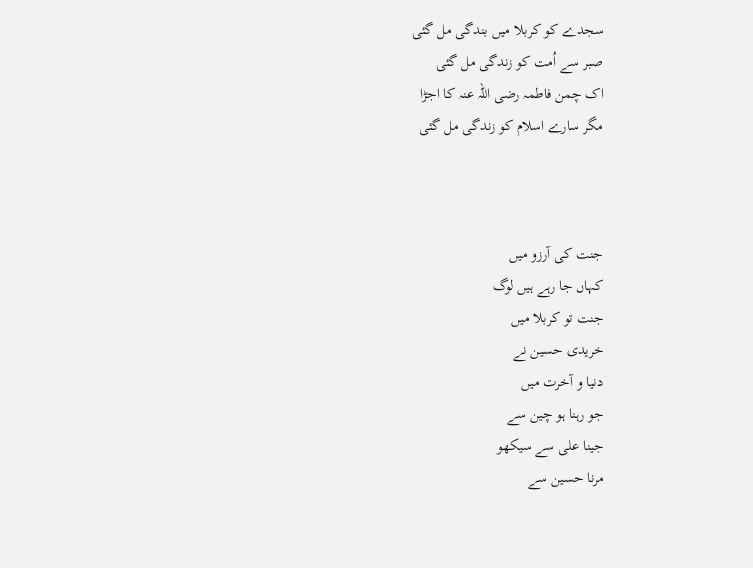سجدے کو کربلا میں بندگی مل گئی
صبر سے اُمت کو زندگی مل گئی
اک چمن فاطمہ رضی اللہ عنہ کا اجڑا
مگر سارے اسلام کو زندگی مل گئی



جنت کی آرزو میں
کہاں جا رہے ہیں لوگ
جنت تو کربلا میں
خریدی حسین نے
دنیا و آخرت میں
جو رہنا ہو چین سے
جینا علی سے سیکھو
مرنا حسین سے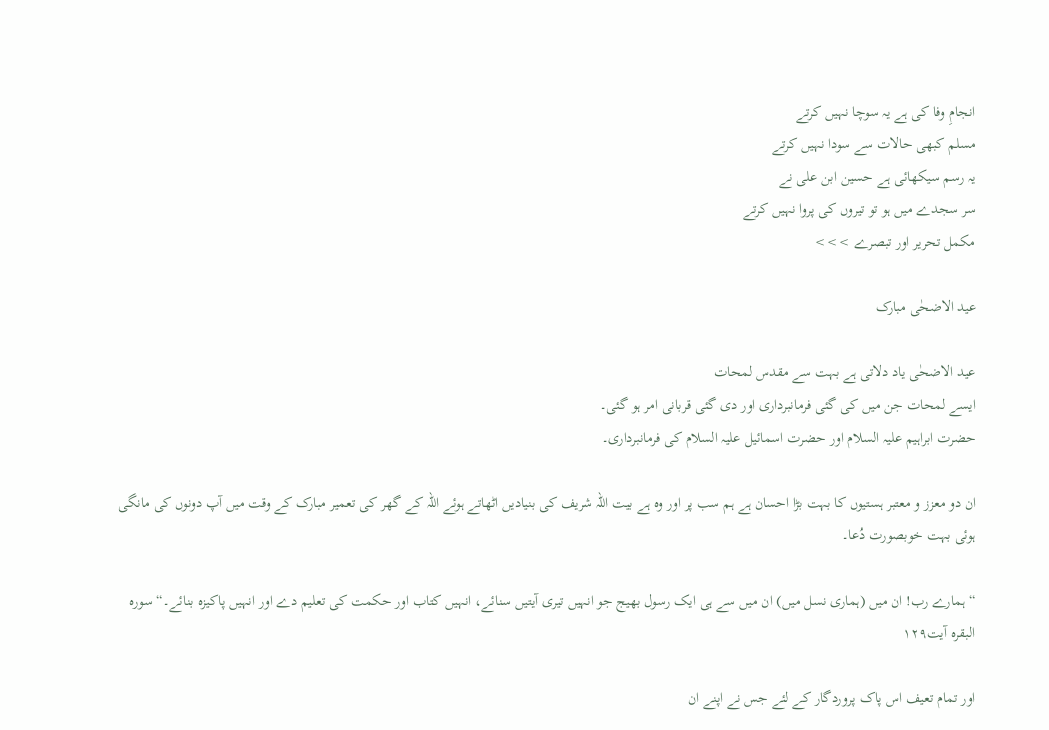انجامِ وفا کی ہے یہ سوچا نہیں کرتے
مسلم کبھی حالات سے سودا نہیں کرتے
یہ رسم سیکھائی ہے حسین ابن علی نے
سر سجدے میں ہو تو تیروں کی پروا نہیں کرتے
مکمل تحریر اور تبصرے >>>

عيد الاضحٰى مبارک

عيد الاضحٰى یاد دلاتی ہے بہت سے مقدس لمحات
ایسے لمحات جن میں کی گئی فرمانبرداری اور دی گئی قربانی امر ہو گئی۔
حضرت ابراہیم علیہ السلام اور حضرت اسمائیل علیہ السلام کی فرمانبرداری۔

ان دو معزز و معتبر ہستیوں کا بہت بڑا احسان ہے ہم سب پر اور وہ ہے بیت اللہ شریف کی بنیادیں اٹھاتے ہوئے اللہ کے گھر کی تعمیر مبارک کے وقت میں آپ دونوں کی مانگی ہوئی بہت خوبصورت دُعا۔

“ہمارے رب! ان میں (ہماری نسل میں) ان میں سے ہی ایک رسول بھیج جو انہیں تیری آیتیں سنائے، انہیں کتاب اور حکمت کی تعلیم دے اور انہیں پاکیزہ بنائے۔“ سورہ البقرہ آیت١٢٩

اور تمام تعیف اس پاک پروردگار کے لئے جس نے اپنے ان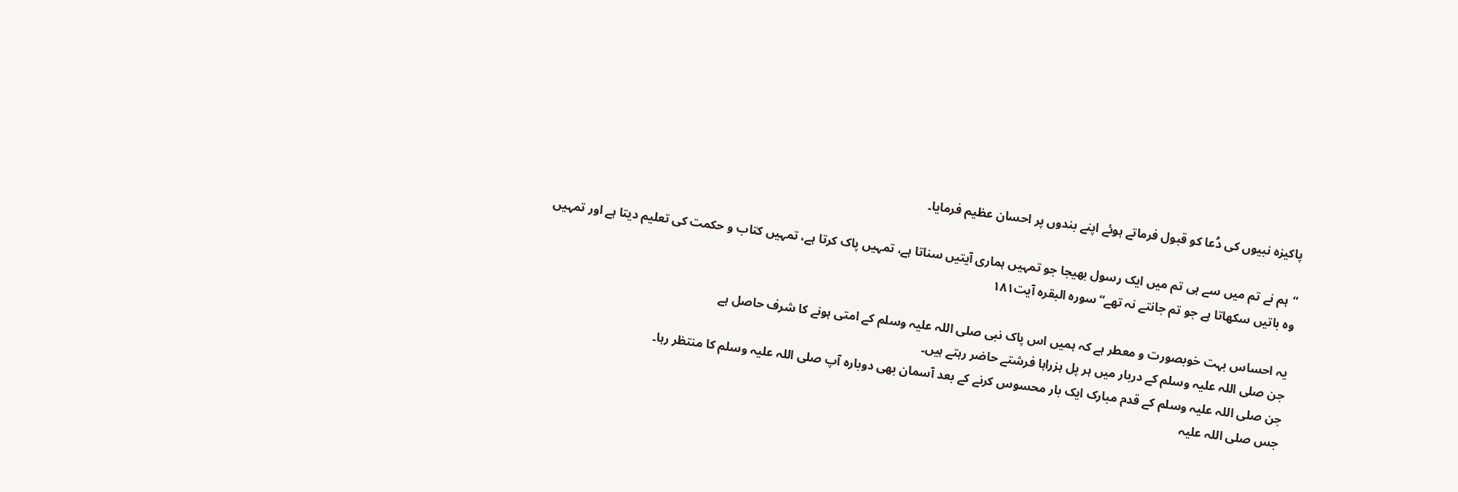پاکیزہ نبیوں کی دُعا کو قبول فرماتے ہوئے اپنے بندوں پر احسان عظیم فرمایا۔

“ہم نے تم میں سے ہی تم میں ایک رسول بھیجا جو تمہیں ہماری آیتیں سناتا ہے، تمہیں پاک کرتا ہے، تمہیں کتاب و حکمت کی تعلیم دیتا ہے اور تمہیں وہ باتیں سکھاتا ہے جو تم جانتے نہ تھے“ سورہ البقرہ آیت١٨١

یہ احساس بہت خوبصورت و معطر ہے کہ ہمیں اس پاک نبی صلی اللہ علیہ وسلم کے امتی ہونے کا شرف حاصل ہے
جن صلی اللہ علیہ وسلم کے دربار میں ہر پل ہزراہا فرشتے حاضر رہتے ہیں۔
جن صلی اللہ علیہ وسلم کے قدم مبارک ایک بار محسوس کرنے کے بعد آسمان بھی دوبارہ آپ صلی اللہ علیہ وسلم کا منتظر رہا۔
جس صلی اللہ علیہ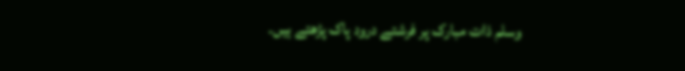وسلم ذات مبارک پر فرشتے درود پاک پڑھتے ہیں۔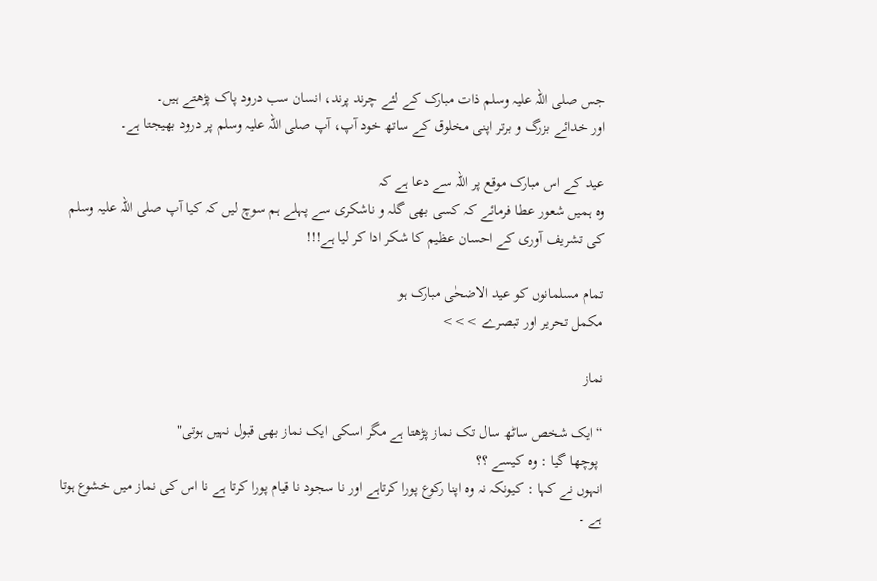جس صلی اللہ علیہ وسلم ذات مبارک کے لئے چرند پرند، انسان سب درود پاک پڑھتے ہیں۔
اور خدائے بزرگ و برتر اپنی مخلوق کے ساتھ خود آپ، آپ صلی اللہ علیہ وسلم پر درود بھیجتا ہے۔

عید کے اس مبارک موقع پر اللہ سے دعا ہے کہ
وہ ہمیں شعور عطا فرمائے کہ کسی بھی گلہ و ناشکری سے پہلے ہم سوچ لیں کہ کیا آپ صلی اللہ علیہ وسلم کی تشریف آوری کے احسان عظیم کا شکر ادا کر لیا ہے!!!

تمام مسلمانوں کو عيد الاضحٰى مبارک ہو
مکمل تحریر اور تبصرے >>>

نماز

“ایک شخص ساٹھ سال تک نماز پڑھتا ہے مگر اسکی ایک نماز بھی قبول نہیں ہوتی"
 پوچھا گیا : وہ کیسے ؟؟
انہوں نے کہا : کیونکہ نہ وہ اپنا رکوع پورا کرتاہے اور نا سجود نا قیام پورا کرتا ہے نا اس کی نماز میں خشوع ہوتا ہے ۔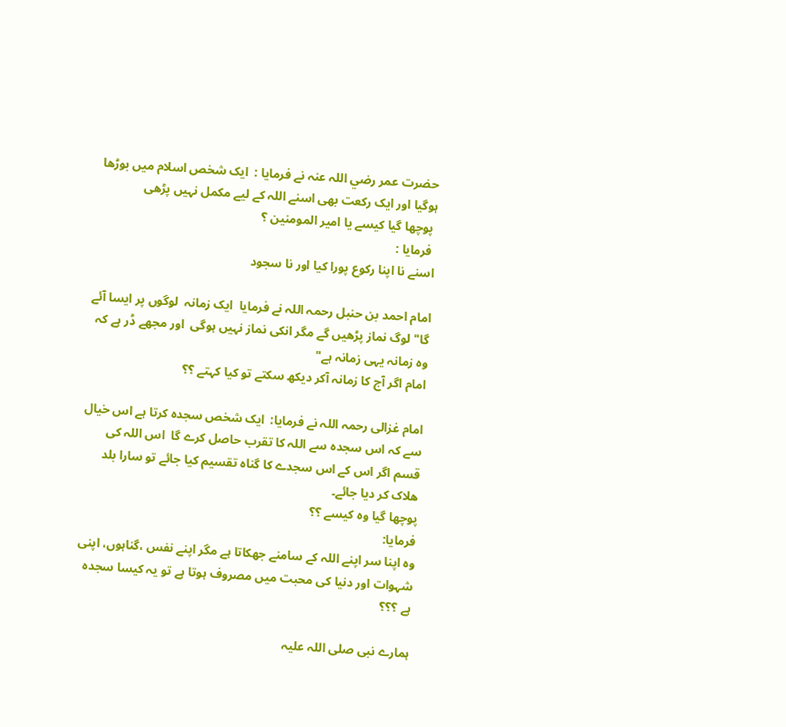حضرت عمر رضي اللہ عنہ نے فرمایا :  ایک شخص اسلام میں بوڑھا ہوگیا اور ایک رکعت بھی اسنے اللہ کے لیے مکمل نہیں پڑھی
 پوچھا گیا کیسے یا امیر المومنین ؟
 فرمایا :
اسنے نا اپنا رکوع پورا کیا اور نا سجود

امام احمد بن حنبل رحمہ اللہ نے فرمایا  ایک زمانہ  لوگوں پر ایسا آئے گا" لوگ نماز پڑھیں گے مگر انکی نماز نہیں ہوگی  اور مجھے ڈر ہے کہ وہ زمانہ یہی زمانہ ہے"
امام اگر آج کا زمانہ آکر دیکھ سکتے تو کیا کہتے ؟؟

امام غزالی رحمہ اللہ نے فرمایا:  ایک شخص سجدہ کرتا ہے اس خیال سے کہ اس سجدہ سے اللہ کا تقرب حاصل کرے گا  اس اللہ کی قسم اگر اس کے اس سجدے کا گناہ تقسیم کیا جائے تو سارا بلد ھلاک کر دیا جائے۔
پوچھا گیا وہ کیسے ؟؟
فرمایا:
وہ اپنا سر اپنے اللہ کے سامنے جھکاتا ہے مگر اپنے نفس ،گناہوں، اپنی شہوات اور دنیا کی محبت میں مصروف ہوتا ہے تو یہ کیسا سجدہ ہے ؟؟؟

ہمارے نبی صلی اللہ علیہ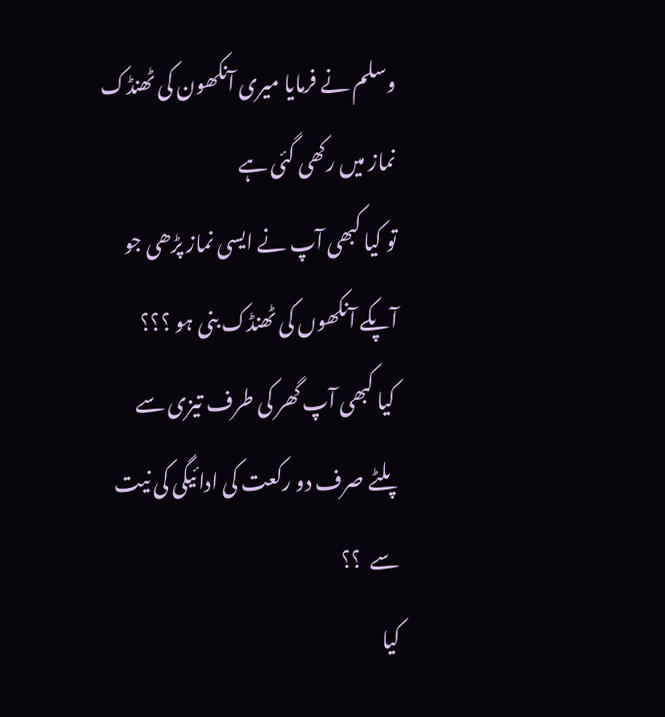وسلم نے فرمایا میری آنکھون کی ٹھنڈک نماز میں رکھی گئی ہے
تو کیا کبھی آپ نے ایسی نماز پڑھی جو آپکے آنکھوں کی ٹھنڈک بنی ہو ؟؟؟
 کیا کبھی آپ گھر کی طرف تیزی سے پلٹے صرف دو رکعت کی ادائیگی کی نیت سے  ؟؟
کیا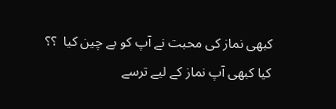کبھی نماز کی محبت نے آپ کو بے چین کیا  ؟؟
کیا کبھی آپ نماز کے لیے ترسے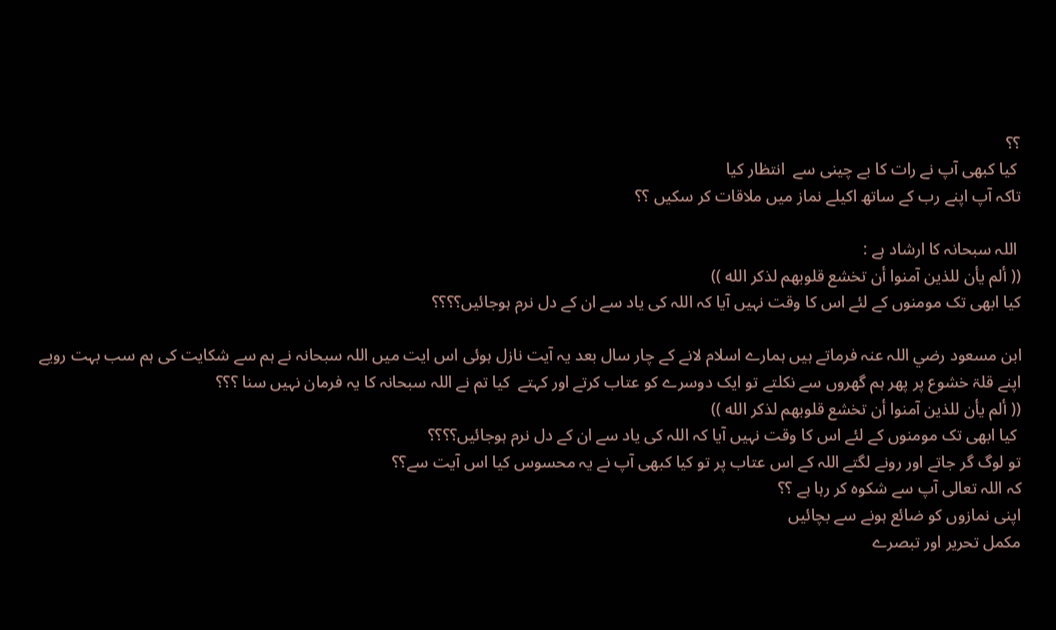؟؟
 کیا کبھی آپ نے رات کا بے چینی سے  انتظار کیا
تاکہ آپ اپنے رب کے ساتھ اکیلے نماز میں ملاقات کر سکیں ؟؟

 اللہ سبحانہ کا ارشاد ہے :
(( ألم يأن للذين آمنوا أن تخشع قلوبهم لذكر الله ))
کیا ابھی تک مومنوں کے لئے اس کا وقت نہیں آیا کہ اللہ کی یاد سے ان کے دل نرم ہوجائیں؟؟؟؟

ابن مسعود رضي اللہ عنہ فرماتے ہیں ہمارے اسلام لانے کے چار سال بعد یہ آیت نازل ہوئی اس ایت میں اللہ سبحانہ نے ہم سے شکایت کی ہم سب بہت رویے اپنے قلۃ خشوع پر پھر ہم گھروں سے نکلتے تو ایک دوسرے کو عتاب کرتے اور کہتے  کیا تم نے اللہ سبحانہ کا یہ فرمان نہیں سنا ؟؟؟
(( ألم يأن للذين آمنوا أن تخشع قلوبهم لذكر الله ))
 کیا ابھی تک مومنوں کے لئے اس کا وقت نہیں آیا کہ اللہ کی یاد سے ان کے دل نرم ہوجائیں؟؟؟؟
تو لوگ گر جاتے اور رونے لگتے اللہ کے اس عتاب پر تو کیا کبھی آپ نے یہ محسوس کیا اس آیت سے؟؟
کہ اللہ تعالی آپ سے شکوہ کر رہا ہے ؟؟
اپنی نمازوں کو ضائع ہونے سے بچائیں
مکمل تحریر اور تبصرے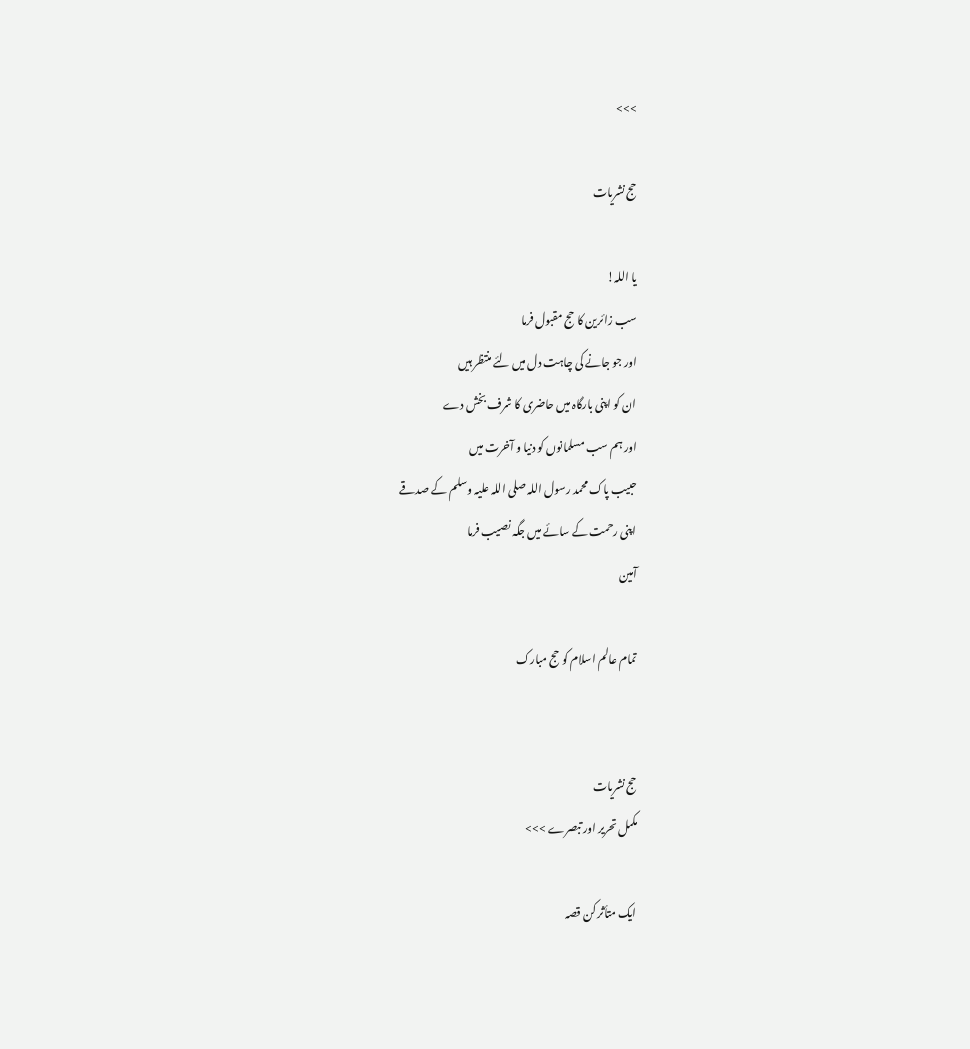>>>

حج نشریات

یا اللہ!
سب زائرین کا حج مقبول فرما
اور جو جانے کی چاہت دل میں لئے منتظر ہیں
ان کو اپنی بارگاہ میں حاضری کا شرف بخش دے
اور ہم سب مسلمانوں کو دنیا و آخرت میں
حبیب پاک محمد رسول اللہ صلی اللہ علیہ وسلم کے صدقے
اپنی رحمت کے سائے میں جگہ نصیب فرما
آمین

تمام عالم اسلام کو حج مبارک


حج نشریات
مکمل تحریر اور تبصرے >>>

ایک متأثر کن قصہ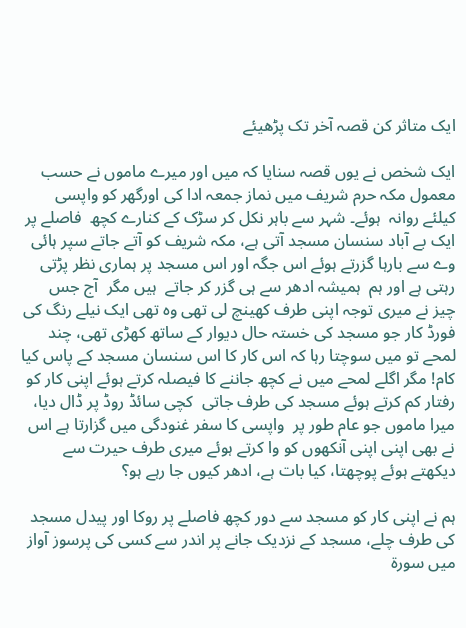ایک متاثر کن قصہ آخر تک پڑھیئے

ایک شخص نے یوں قصہ سنایا کہ میں اور میرے ماموں نے حسب معمول مکہ حرم شریف میں نماز جمعہ ادا کی اورگھر کو واپسی کیلئے روانہ  ہوئے۔ شہر سے باہر نکل کر سڑک کے کنارے کچھ  فاصلے پر ایک بے آباد سنسان مسجد آتی ہے، مکہ شریف کو آتے جاتے سپر ہائی وے سے بارہا گزرتے ہوئے اس جگہ اور اس مسجد پر ہماری نظر پڑتی  رہتی ہے اور ہم  ہمیشہ ادھر سے ہی گزر کر جاتے  ہیں مگر  آج جس  چیز نے میری توجہ اپنی طرف کھینچ لی تھی وہ تھی ایک نیلے رنگ کی فورڈ کار جو مسجد کی خستہ حال دیوار کے ساتھ کھڑی تھی، چند لمحے تو میں سوچتا رہا کہ اس کار کا اس سنسان مسجد کے پاس کیا کام! مگر اگلے لمحے میں نے کچھ جاننے کا فیصلہ کرتے ہوئے اپنی کار کو  رفتار کم کرتے ہوئے مسجد کی طرف جاتی  کچی سائڈ روڈ پر ڈال دیا، میرا ماموں جو عام طور پر  واپسی کا سفر غنودگی میں گزارتا ہے اس نے بھی اپنی اپنی آنکھوں کو وا کرتے ہوئے میری طرف حیرت سے دیکھتے ہوئے پوچھتا، کیا بات ہے، ادھر کیوں جا رہے ہو؟

ہم نے اپنی کار کو مسجد سے دور کچھ فاصلے پر روکا اور پیدل مسجد کی طرف چلے، مسجد کے نزدیک جانے پر اندر سے کسی کی پرسوز آواز میں سورۃ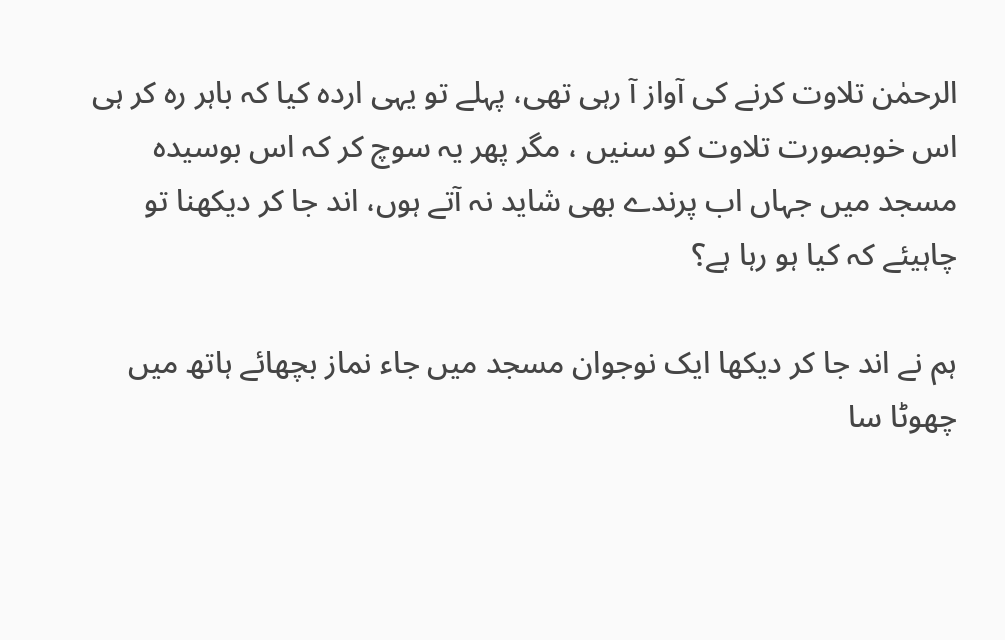الرحمٰن تلاوت کرنے کی آواز آ رہی تھی، پہلے تو یہی اردہ کیا کہ باہر رہ کر ہی اس خوبصورت تلاوت کو سنیں ، مگر پھر یہ سوچ کر کہ اس بوسیدہ مسجد میں جہاں اب پرندے بھی شاید نہ آتے ہوں، اند جا کر دیکھنا تو چاہیئے کہ کیا ہو رہا ہے؟

ہم نے اند جا کر دیکھا ایک نوجوان مسجد میں جاء نماز بچھائے ہاتھ میں چھوٹا سا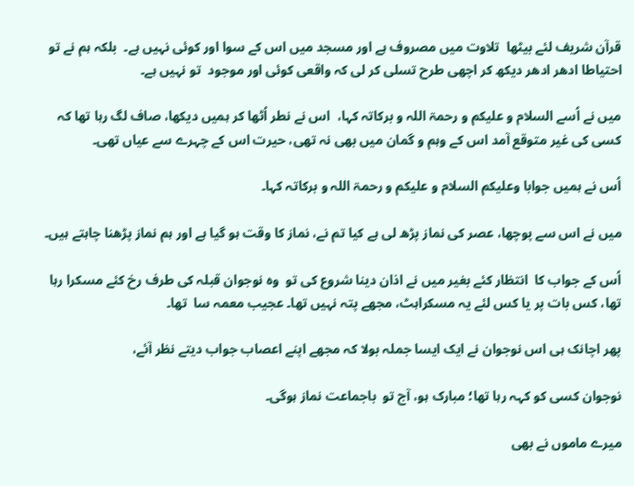قرآن شریف لئے بیٹھا  تلاوت میں مصروف ہے اور مسجد میں اس کے سوا اور کوئی نہیں ہے۔  بلکہ ہم نے تو احتیاطا ادھر ادھر دیکھ کر اچھی طرح تسلی کر لی کہ واقعی کوئی اور موجود  تو نہیں ہے۔

میں نے اُسے السلام و علیکم و رحمۃ اللہ و برکاتہ کہا،  اس نے نطر اُٹھا کر ہمیں دیکھا، صاف لگ رہا تھا کہ کسی کی غیر متوقع آمد اس کے وہم و گمان میں بھی نہ تھی، حیرت اس کے چہرے سے عیاں تھی۔

اُس نے ہمیں جوابا وعلیکم السلام و علیکم و رحمۃ اللہ و برکاتہ کہا۔

میں نے اس سے پوچھا، عصر کی نماز پڑھ لی ہے کیا تم نے، نماز کا وقت ہو گیا ہے اور ہم نماز پڑھنا چاہتے ہیں۔

اُس کے جواب کا  انتظار کئے بغیر میں نے اذان دینا شروع کی تو  وہ نوجوان قبلہ کی طرف رخ کئے مسکرا رہا تھا، کس بات پر یا کس لئے یہ مسکراہٹ، مجھے پتہ نہیں تھا۔ عجیب معمہ سا  تھا۔

پھر اچانک ہی اس نوجوان نے ایک ایسا جملہ بولا کہ مجھے اپنے اعصاب جواب دیتے نظر آئے،

نوجوان کسی کو کہہ رہا تھا؛ مبارک ہو، آج تو  باجماعت نماز ہوگی۔

میرے ماموں نے بھی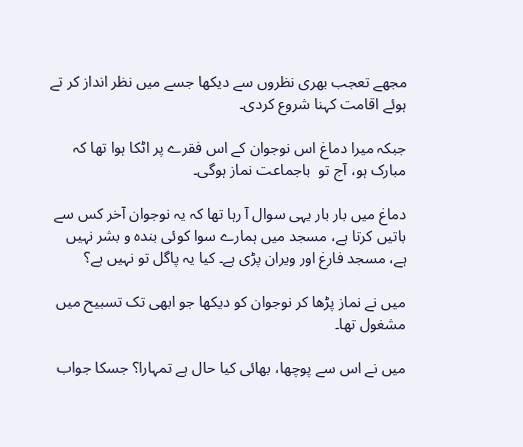مجھے تعجب بھری نظروں سے دیکھا جسے میں نظر انداز کر تے ہوئے اقامت کہنا شروع کردی۔

جبکہ میرا دماغ اس نوجوان کے اس فقرے پر اٹکا ہوا تھا کہ  مبارک ہو، آج تو  باجماعت نماز ہوگی۔

دماغ میں بار بار یہی سوال آ رہا تھا کہ یہ نوجوان آخر کس سے باتیں کرتا ہے، مسجد میں ہمارے سوا کوئی بندہ و بشر نہیں ہے، مسجد فارغ اور ویران پڑی ہے۔ کیا یہ پاگل تو نہیں ہے؟

میں نے نماز پڑھا کر نوجوان کو دیکھا جو ابھی تک تسبیح میں مشغول تھا۔

میں نے اس سے پوچھا، بھائی کیا حال ہے تمہارا؟ جسکا جواب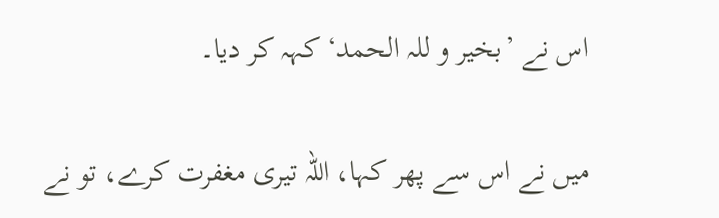اس نے ’بخیر و للہ الحمد‘ کہہ کر دیا۔

میں نے اس سے پھر کہا، اللہ تیری مغفرت کرے، تو نے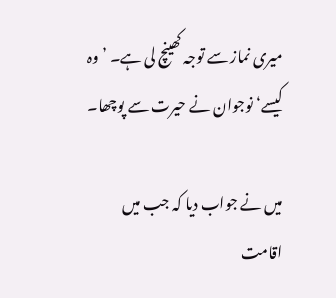میری نماز سے توجہ کھینچ لی ہے۔ ’وہ کیسے‘ نوجوان نے حیرت سے پوچھا۔

میں نے جواب دیا کہ جب میں اقامت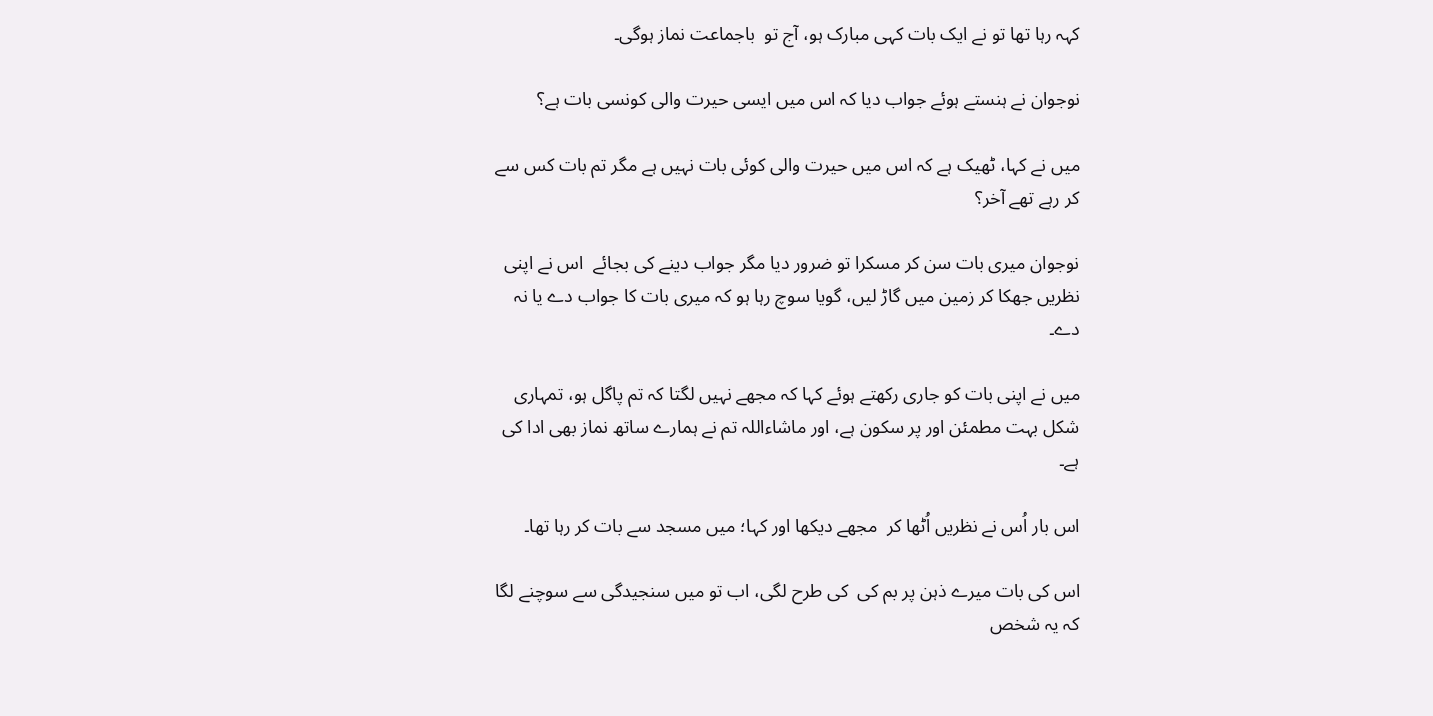کہہ رہا تھا تو نے ایک بات کہی مبارک ہو، آج تو  باجماعت نماز ہوگی۔

نوجوان نے ہنستے ہوئے جواب دیا کہ اس میں ایسی حیرت والی کونسی بات ہے؟

میں نے کہا، ٹھیک ہے کہ اس میں حیرت والی کوئی بات نہیں ہے مگر تم بات کس سے کر رہے تھے آخر؟

نوجوان میری بات سن کر مسکرا تو ضرور دیا مگر جواب دینے کی بجائے  اس نے اپنی نظریں جھکا کر زمین میں گاڑ لیں، گویا سوچ رہا ہو کہ میری بات کا جواب دے یا نہ دے۔

میں نے اپنی بات کو جاری رکھتے ہوئے کہا کہ مجھے نہیں لگتا کہ تم پاگل ہو، تمہاری شکل بہت مطمئن اور پر سکون ہے، اور ماشاءاللہ تم نے ہمارے ساتھ نماز بھی ادا کی ہے۔

اس بار اُس نے نظریں اُٹھا کر  مجھے دیکھا اور کہا؛ میں مسجد سے بات کر رہا تھا۔

اس کی بات میرے ذہن پر بم کی  کی طرح لگی، اب تو میں سنجیدگی سے سوچنے لگا کہ یہ شخص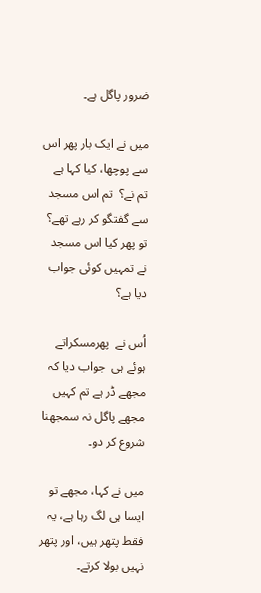ضرور پاگل ہے۔

میں نے ایک بار پھر اس سے پوچھا، کیا کہا ہے تم نے؟  تم اس مسجد سے گفتگو کر رہے تھے؟ تو پھر کیا اس مسجد نے تمہیں کوئی جواب دیا ہے؟

اُس نے  پھرمسکراتے ہوئے ہی  جواب دیا کہ مجھے ڈر ہے تم کہیں مجھے پاگل نہ سمجھنا شروع کر دو۔

میں نے کہا، مجھے تو ایسا ہی لگ رہا ہے، یہ فقط پتھر ہیں، اور پتھر نہیں بولا کرتے۔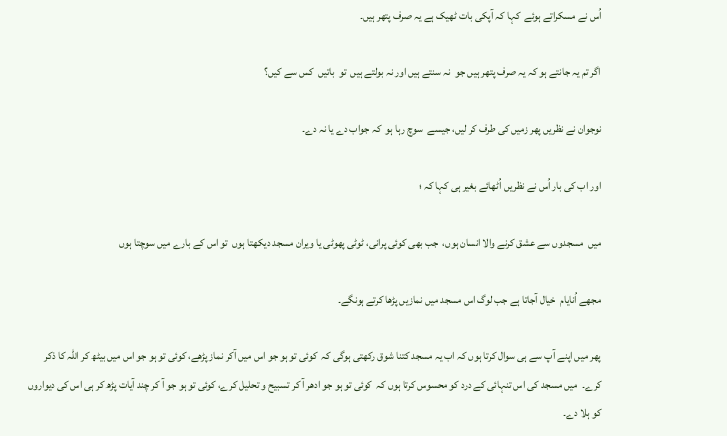اُس نے مسکراتے ہوئے  کہا کہ آپکی بات ٹھیک ہے یہ صرف پتھر ہیں۔

اگر تم یہ جانتے ہو کہ یہ صرف پتھر ہیں جو  نہ سنتے ہیں اور نہ بولتے ہیں  تو  باتیں  کس سے کیں؟

نوجوان نے نظریں پھر زمیں کی طرف کر لیں، جیسے  سوچ رہا ہو  کہ جواب دے یا نہ دے۔

اور اب کی بار اُس نے نظریں اُٹھائے بغیر ہی کہا کہ ؛

میں  مسجدوں سے عشق کرنے والا انسان ہوں،  جب بھی کوئی پرانی، ٹوٹی پھوٹی یا ویران مسجد دیکھتا ہوں  تو اس کے بارے میں سوچتا ہوں

مجھے اُنایام  خیال آجاتا ہے جب لوگ اس مسجد میں نمازیں پڑھا کرتے ہونگے۔

پھر میں اپنے آپ سے ہی سوال کرتا ہوں کہ اب یہ مسجد کتنا شوق رکھتی ہوگی کہ  کوئی تو ہو جو اس میں آکر نماز پڑھے، کوئی تو ہو جو اس میں بیٹھ کر اللہ کا ذکر کرے۔  میں مسجد کی اس تنہائی کے درد کو محسوس کرتا ہوں کہ  کوئی تو ہو جو ادھر آ کر تسبیح و تحلیل کرے، کوئی تو ہو جو آ کر چند آیات پڑھ کر ہی اس کی دیواروں کو ہلا دے۔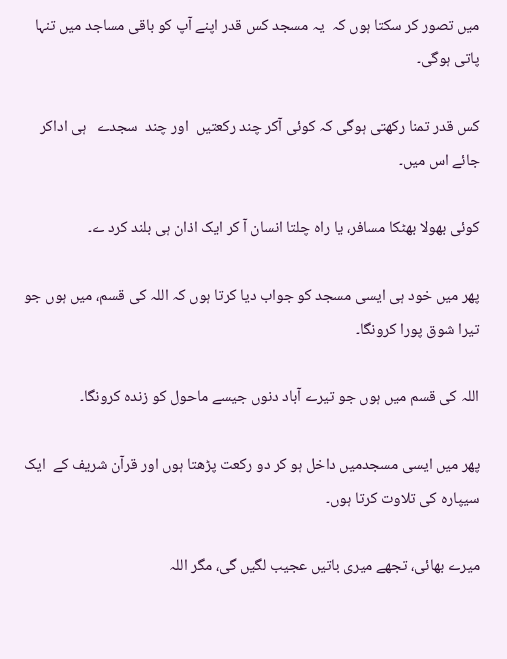میں تصور کر سکتا ہوں کہ  یہ مسجد کس قدر اپنے آپ کو باقی مساجد میں تنہا پاتی ہوگی۔

کس قدر تمنا رکھتی ہوگی کہ کوئی آکر چند رکعتیں  اور چند  سجدے   ہی اداکر جائے اس میں۔

کوئی بھولا بھٹکا مسافر، یا راہ چلتا انسان آ کر ایک اذان ہی بلند کرد ے۔

پھر میں خود ہی ایسی مسجد کو جواب دیا کرتا ہوں کہ اللہ کی قسم، میں ہوں جو تیرا شوق پورا کرونگا۔

اللہ کی قسم میں ہوں جو تیرے آباد دنوں جیسے ماحول کو زندہ کرونگا۔

پھر میں ایسی مسجدمیں داخل ہو کر دو رکعت پڑھتا ہوں اور قرآن شریف کے  ایک سیپارہ کی تلاوت کرتا ہوں۔

میرے بھائی، تجھے میری باتیں عجیب لگیں گی، مگر اللہ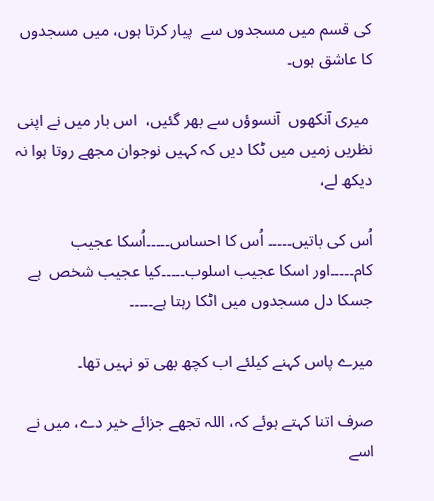کی قسم میں مسجدوں سے  پیار کرتا ہوں، میں مسجدوں کا عاشق ہوں۔

 میری آنکھوں  آنسوؤں سے بھر گئیں،  اس بار میں نے اپنی نظریں زمیں میں ٹکا دیں کہ کہیں نوجوان مجھے روتا ہوا نہ دیکھ لے،

اُس کی باتیں۔۔۔۔۔ اُس کا احساس۔۔۔۔۔اُسکا عجیب کام۔۔۔۔۔اور اسکا عجیب اسلوب۔۔۔۔۔کیا عجیب شخص  ہے جسکا دل مسجدوں میں اٹکا رہتا ہے۔۔۔۔۔

میرے پاس کہنے کیلئے اب کچھ بھی تو نہیں تھا۔

صرف اتنا کہتے ہوئے کہ، اللہ تجھے جزائے خیر دے، میں نے اسے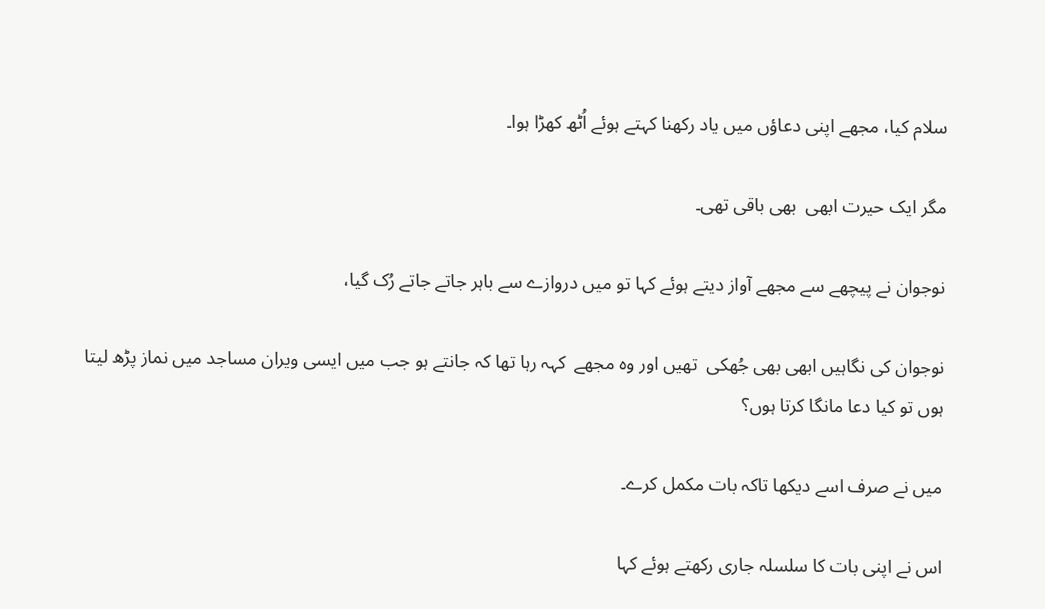سلام کیا، مجھے اپنی دعاؤں میں یاد رکھنا کہتے ہوئے اُٹھ کھڑا ہوا۔

مگر ایک حیرت ابھی  بھی باقی تھی۔

نوجوان نے پیچھے سے مجھے آواز دیتے ہوئے کہا تو میں دروازے سے باہر جاتے جاتے رُک گیا،

نوجوان کی نگاہیں ابھی بھی جُھکی  تھیں اور وہ مجھے  کہہ رہا تھا کہ جانتے ہو جب میں ایسی ویران مساجد میں نماز پڑھ لیتا ہوں تو کیا دعا مانگا کرتا ہوں؟

میں نے صرف اسے دیکھا تاکہ بات مکمل کرے۔

اس نے اپنی بات کا سلسلہ جاری رکھتے ہوئے کہا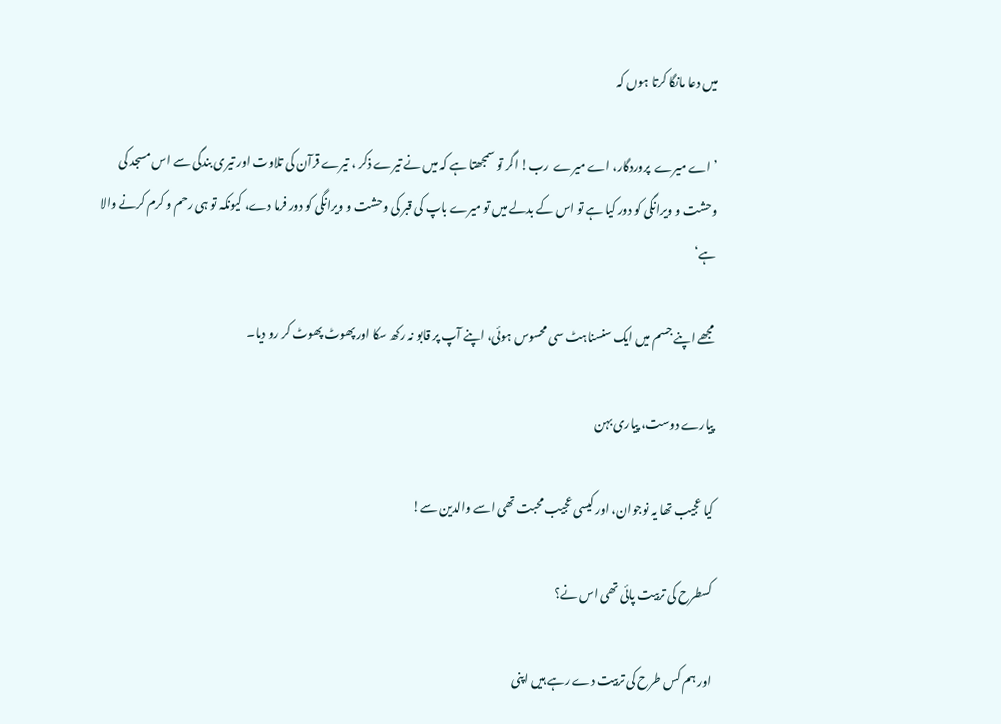میں دعا مانگا کرتا ہوں کہ

’ اے میرے  پروردگار، اے میرے  رب! اگر تو سمجھتا ہے کہ میں نے تیرے ذکر ، تیرے قرآن کی تلاوت اور تیری بندگی سے اس مسجد کی وحشت و ویرانگی کو دور کیا ہے تو اس کے بدلے میں تو میرے باپ کی قبر کی وحشت و ویرانگی کو دور فرما دے، کیونکہ تو ہی رحم و کرم کرنے والا ہے‘

مجھے اپنے جسم میں ایک سنسناہٹ سی محسوس ہوئی، اپنے آپ پر قابو نہ رکھ سکا اور پھوٹ پھوٹ کر رو دیا۔

پیارے دوست، پیاری بہن

کیا عجیب تھا یہ نوجوان، اور کیسی عجیب محبت تھی اسے والدین سے!

کسطرح کی تربیت پائی تھی اس نے؟

اور ہم کس طرح کی تربیت دے رہے ہیں اپنی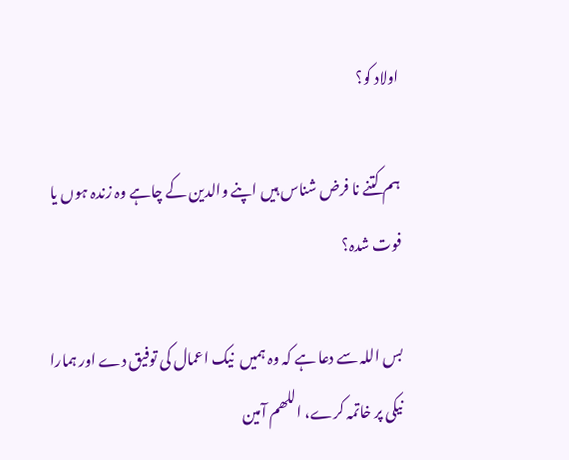اولاد کو؟

ہم کتنے نا فرض شناس ہیں اپنے والدین کے چاہے وہ زندہ ہوں یا فوت شدہ؟

بس اللہ سے دعا ہے کہ وہ ہمیں  نیک اعمال کی توفیق دے اور ہمارا  نیکی پر خاتمہ کرے، اللھم آمین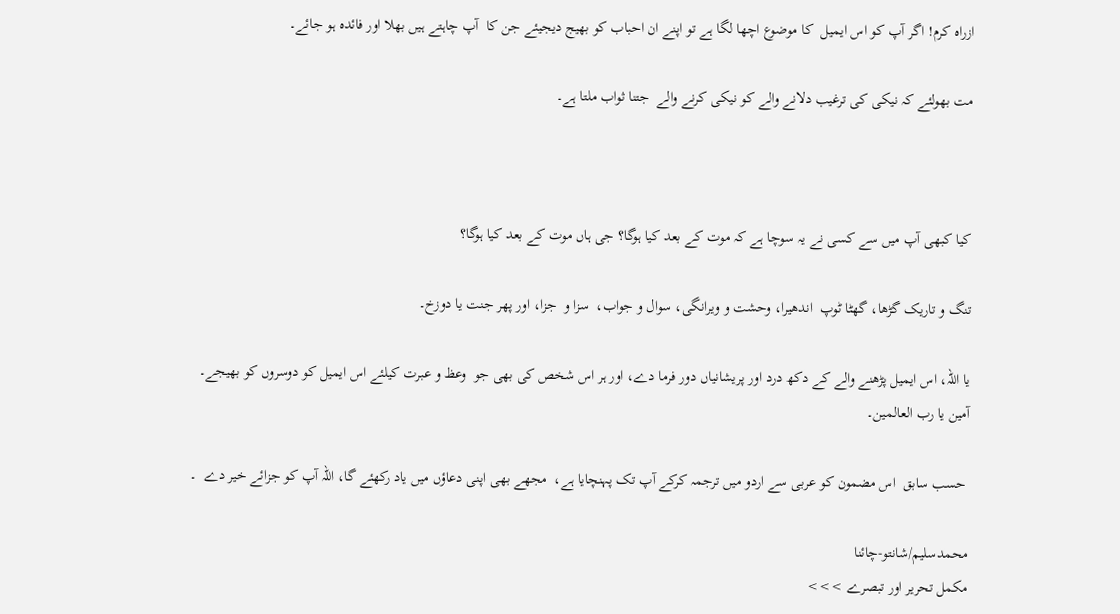ازراہ کرم! اگر آپ کو اس ایمیل  کا موضوع اچھا لگا ہے تو اپنے ان احباب کو بھیج دیجیئے جن کا  آپ چاہتے ہیں بھلا اور فائدہ ہو جائے۔

مت بھولئے کہ نیکی کی ترغیب دلانے والے کو نیکی کرنے والے  جتنا ثواب ملتا ہے۔



کیا کبھی آپ میں سے کسی نے یہ سوچا ہے کہ موت کے بعد کیا ہوگا؟ جی ہاں موت کے بعد کیا ہوگا؟

تنگ و تاریک گڑھا، گھٹا ٹوپ  اندھیرا، وحشت و ویرانگی، سوال و جواب،  سزا و  جزا، اور پھر جنت یا دوزخ۔

یا اللہ، اس ایمیل پڑھنے والے کے دکھ درد اور پریشانیاں دور فرما دے، اور ہر اس شخص کی بھی جو  وعظ و عبرت کیلئے اس ایمیل کو دوسروں کو بھیجے۔
آمین یا رب العالمین۔

 حسب سابق  اس مضمون کو عربی سے اردو میں ترجمہ کرکے آپ تک پہنچایا ہے،  مجھے بھی اپنی دعاؤں میں یاد رکھئے گا، اللہ آپ کو جزائے خیر دے  ۔

محمدسلیم/شانتو-چائنا
مکمل تحریر اور تبصرے >>>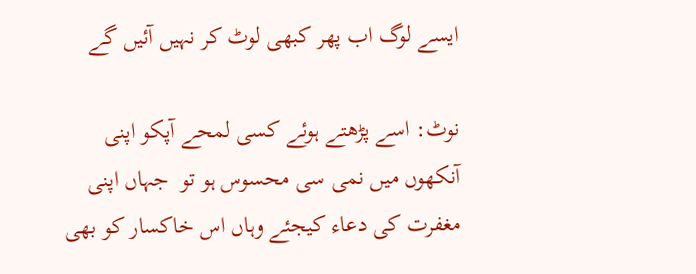ایسے لوگ اب پھر کبھی لوٹ کر نہیں آئیں گے

نوٹ: اسے پڑھتے ہوئے کسی لمحے آپکو اپنی آنکھوں میں نمی سی محسوس ہو تو  جہاں اپنی مغفرت کی دعاء کیجئے وہاں اس خاکسار کو بھی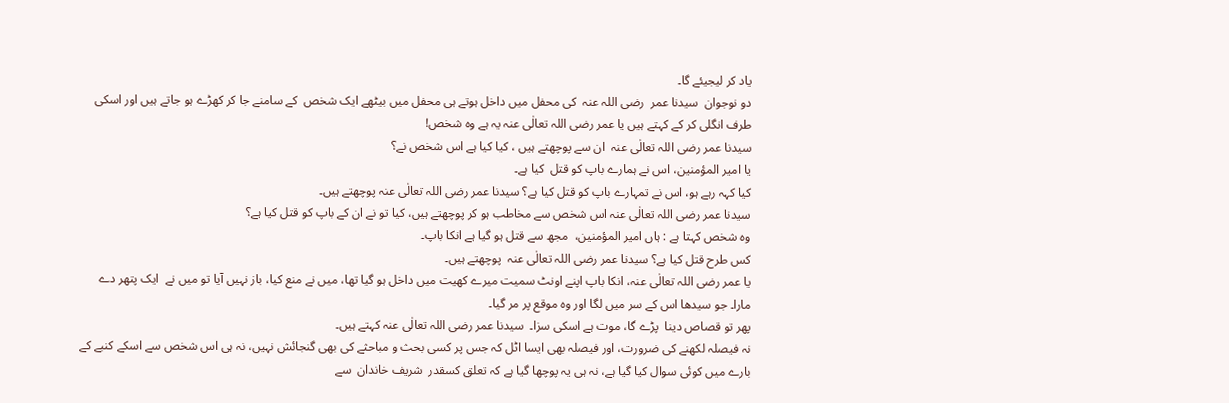یاد کر لیجیئے گا۔
دو نوجوان  سیدنا عمر  رضی اللہ عنہ  کی محفل میں داخل ہوتے ہی محفل میں بیٹھے ایک شخص  کے سامنے جا کر کھڑے ہو جاتے ہیں اور اسکی طرف انگلی کر کے کہتے ہیں یا عمر رضی اللہ تعالٰی عنہ یہ ہے وہ شخص!
سیدنا عمر رضی اللہ تعالٰی عنہ  ان سے پوچھتے ہیں ، کیا کیا ہے اس شخص نے؟
یا امیر المؤمنین، اس نے ہمارے باپ کو قتل  کیا ہے۔
کیا کہہ رہے ہو، اس نے تمہارے باپ کو قتل کیا ہے؟ سیدنا عمر رضی اللہ تعالٰی عنہ پوچھتے ہیں۔
سیدنا عمر رضی اللہ تعالٰی عنہ اس شخص سے مخاطب ہو کر پوچھتے ہیں، کیا تو نے ان کے باپ کو قتل کیا ہے؟
وہ شخص کہتا ہے : ہاں امیر المؤمنین،  مجھ سے قتل ہو گیا ہے انکا باپ۔
کس طرح قتل کیا ہے؟ سیدنا عمر رضی اللہ تعالٰی عنہ  پوچھتے ہیں۔
یا عمر رضی اللہ تعالٰی عنہ، انکا باپ اپنے اونٹ سمیت میرے کھیت میں داخل ہو گیا تھا، میں نے منع کیا، باز نہیں آیا تو میں نے  ایک پتھر دے مارا۔ جو سیدھا اس کے سر میں لگا اور وہ موقع پر مر گیا۔
پھر تو قصاص دینا  پڑے گا، موت ہے اسکی سزا۔  سیدنا عمر رضی اللہ تعالٰی عنہ کہتے ہیں۔
نہ فیصلہ لکھنے کی ضرورت، اور فیصلہ بھی ایسا اٹل کہ جس پر کسی بحث و مباحثے کی بھی گنجائش نہیں، نہ ہی اس شخص سے اسکے کنبے کے بارے میں کوئی سوال کیا گیا ہے، نہ ہی یہ پوچھا گیا ہے کہ تعلق کسقدر  شریف خاندان  سے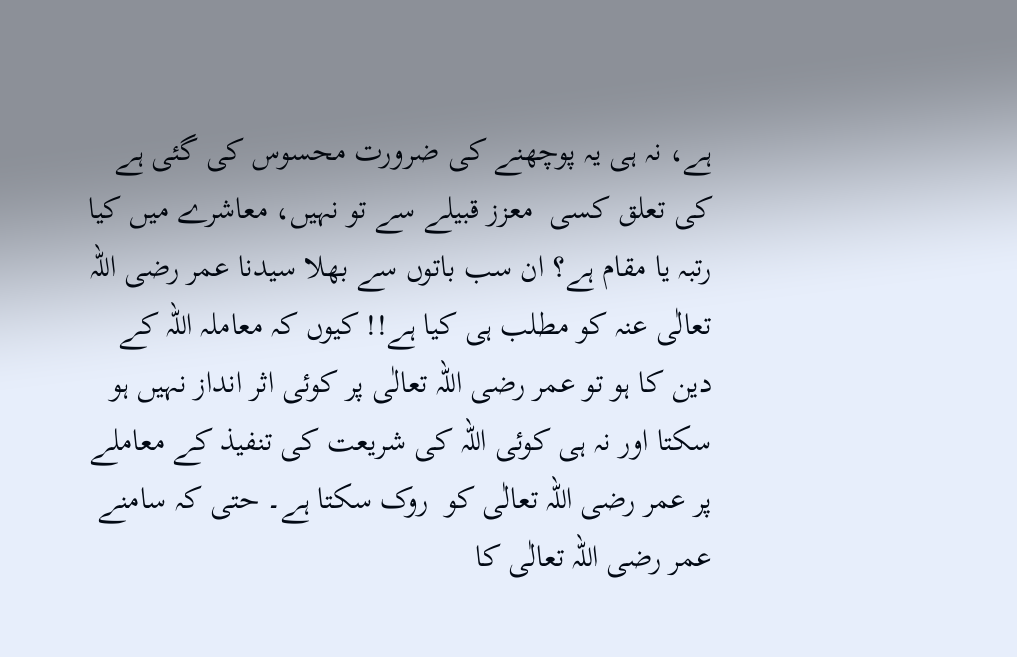ہے، نہ ہی یہ پوچھنے کی ضرورت محسوس کی گئی ہے کی تعلق کسی  معزز قبیلے سے تو نہیں، معاشرے میں کیا رتبہ یا مقام ہے؟ ان سب باتوں سے بھلا سیدنا عمر رضی اللہ تعالٰی عنہ کو مطلب ہی کیا ہے!! کیوں کہ معاملہ اللہ کے دین کا ہو تو عمر رضی اللہ تعالٰی پر کوئی اثر انداز نہیں ہو سکتا اور نہ ہی کوئی اللہ کی شریعت کی تنفیذ کے معاملے  پر عمر رضی اللہ تعالٰی کو  روک سکتا ہے۔ حتی کہ سامنے عمر رضی اللہ تعالٰی کا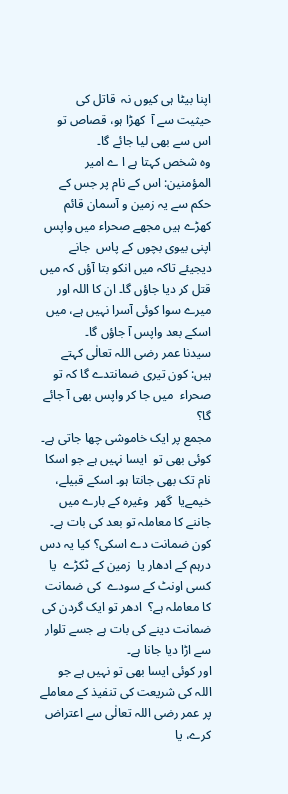اپنا بیٹا ہی کیوں نہ  قاتل کی حیثیت سے آ  کھڑا ہو، قصاص تو اس سے بھی لیا جائے گا۔
وہ شخص کہتا ہے ا ے امیر المؤمنین: اس کے نام پر جس کے حکم سے یہ زمین و آسمان قائم کھڑے ہیں مجھے صحراء میں واپس اپنی بیوی بچوں کے پاس  جانے دیجیئے تاکہ میں انکو بتا آؤں کہ میں قتل کر دیا جاؤں گا۔ ان کا اللہ اور میرے سوا کوئی آسرا نہیں ہے، میں اسکے بعد واپس آ جاؤں گا۔
سیدنا عمر رضی اللہ تعالٰی کہتے ہیں: کون تیری ضمانتدے گا کہ تو صحراء  میں جا کر واپس بھی آ جائے گا؟
مجمع پر ایک خاموشی چھا جاتی ہے۔ کوئی بھی تو  ایسا نہیں ہے جو اسکا  نام تک بھی جانتا ہو۔ اسکے قبیلے، خیمےیا  گھر  وغیرہ کے بارے میں جاننے کا معاملہ تو بعد کی بات ہے۔
کون ضمانت دے اسکی؟ کیا یہ دس درہم کے ادھار یا  زمین کے ٹکڑے  یا کسی اونٹ کے سودے  کی ضمانت کا معاملہ ہے؟  ادھر تو ایک گردن کی ضمانت دینے کی بات ہے جسے تلوار سے اڑا دیا جانا ہے۔
اور کوئی ایسا بھی تو نہیں ہے جو اللہ کی شریعت کی تنفیذ کے معاملے پر عمر رضی اللہ تعالٰی سے اعتراض  کرے، یا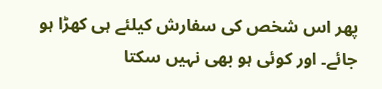پھر اس شخص کی سفارش کیلئے ہی کھڑا ہو جائے۔ اور کوئی ہو بھی نہیں سکتا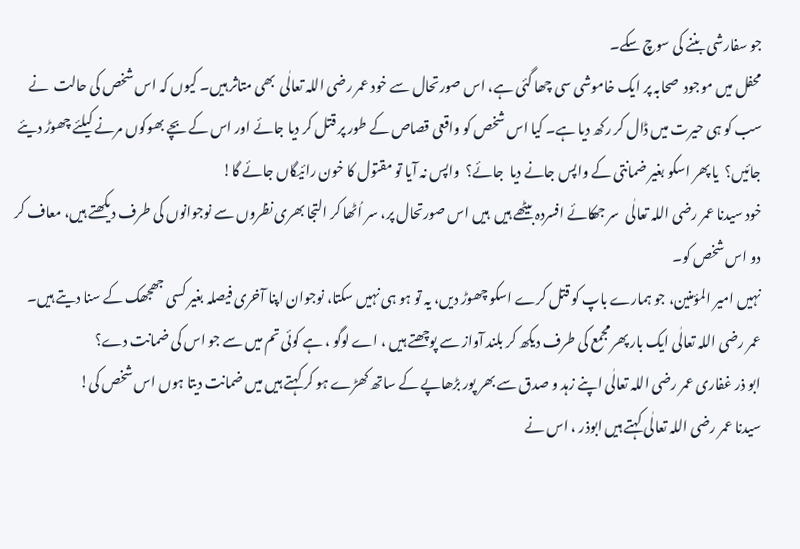جو سفارشی بننے کی سوچ سکے۔
محفل میں موجود  صحابہ پر ایک خاموشی سی چھا گئی ہے، اس صورتحال سے خود عمر رضی اللہ تعالٰی  بھی متاثر ہیں۔ کیوں کہ اس شخص کی حالت  نے سب کو ہی حیرت میں ڈال کر رکھ دیا ہے۔ کیا اس شخص کو واقعی قصاص کے طور پر قتل کر دیا جائے اور اس کے بچے بھوکوں مرنے کیلئے چھوڑ دیئے جائیں؟  یا پھر اسکو بغیر ضمانتی کے واپس جانے دیا  جائے؟  واپس نہ آیا تو مقتول کا خون رائیگاں جائے گا!
خود سیدنا عمر رضی اللہ تعالٰی  سر جھکائے افسردہ بیٹھے ہیں  ہیں اس صورتحال پر، سر اُٹھا کر التجا بھری نظروں سے نوجوانوں کی طرف دیکھتے ہیں، معاف کر دو اس شخص کو۔
نہیں امیر المؤمنین، جو ہمارے باپ کو قتل کرے اسکو چھوڑ دیں، یہ تو ہو ہی نہیں سکتا، نوجوان اپنا آخری فیصلہ بغیر کسی جھجھک کے سنا دیتے ہیں۔
عمر رضی اللہ تعالٰی ایک بار پھر مجمع کی طرف دیکھ کر بلند آواز سے پوچھتے ہیں ، اے لوگو ، ہے کوئی تم میں سے جو اس کی ضمانت دے؟
ابو ذر غفاری عمر رضی اللہ تعالٰی اپنے زہد و صدق سے بھر پور بڑھاپے کے ساتھ کھڑے ہو کر کہتے ہیں میں ضمانت دیتا ہوں اس شخص کی!
سیدنا عمر رضی اللہ تعالٰی کہتے ہیں ابوذر ، اس نے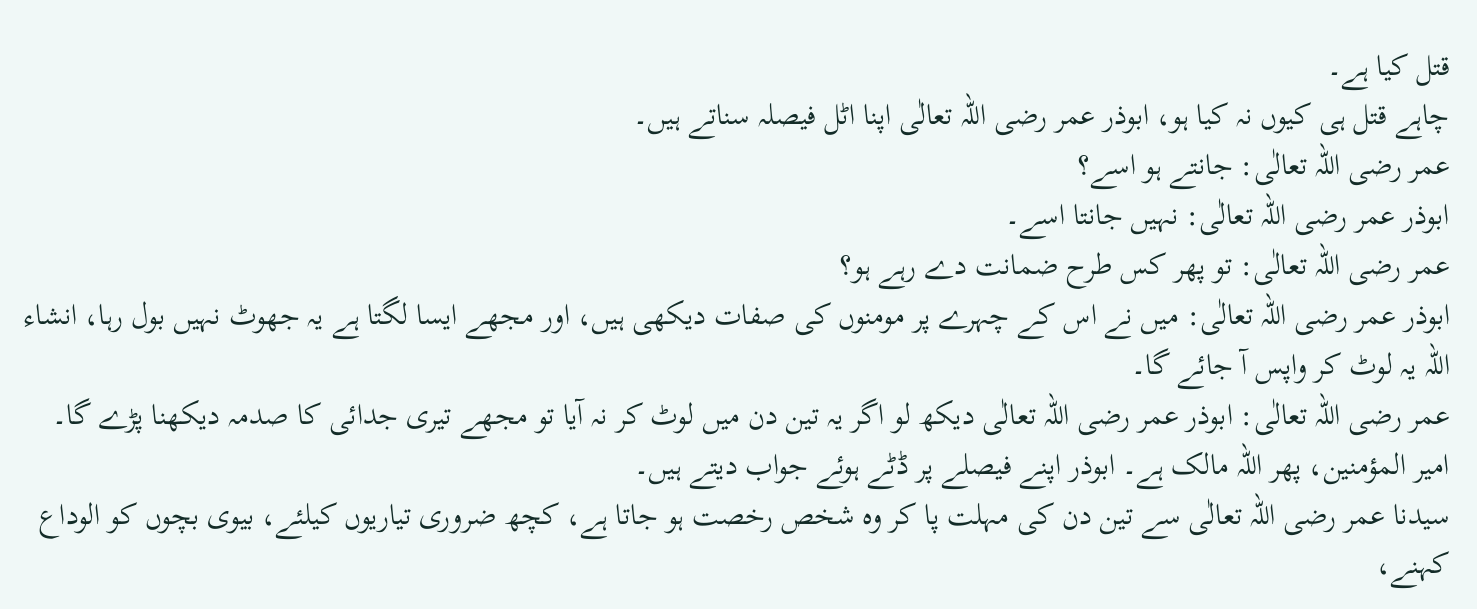قتل کیا ہے۔
چاہے قتل ہی کیوں نہ کیا ہو، ابوذر عمر رضی اللہ تعالٰی اپنا اٹل فیصلہ سناتے ہیں۔
عمر رضی اللہ تعالٰی: جانتے ہو اسے؟
ابوذر عمر رضی اللہ تعالٰی: نہیں جانتا اسے۔
عمر رضی اللہ تعالٰی: تو پھر کس طرح ضمانت دے رہے ہو؟
ابوذر عمر رضی اللہ تعالٰی: میں نے اس کے چہرے پر مومنوں کی صفات دیکھی ہیں، اور مجھے ایسا لگتا ہے یہ جھوٹ نہیں بول رہا، انشاء اللہ یہ لوٹ کر واپس آ جائے گا۔
عمر رضی اللہ تعالٰی: ابوذر عمر رضی اللہ تعالٰی دیکھ لو اگر یہ تین دن میں لوٹ کر نہ آیا تو مجھے تیری جدائی کا صدمہ دیکھنا پڑے گا۔
امیر المؤمنین، پھر اللہ مالک ہے۔ ابوذر اپنے فیصلے پر ڈٹے ہوئے جواب دیتے ہیں۔
سیدنا عمر رضی اللہ تعالٰی سے تین دن کی مہلت پا کر وہ شخص رخصت ہو جاتا ہے، کچھ ضروری تیاریوں کیلئے، بیوی بچوں کو الوداع کہنے،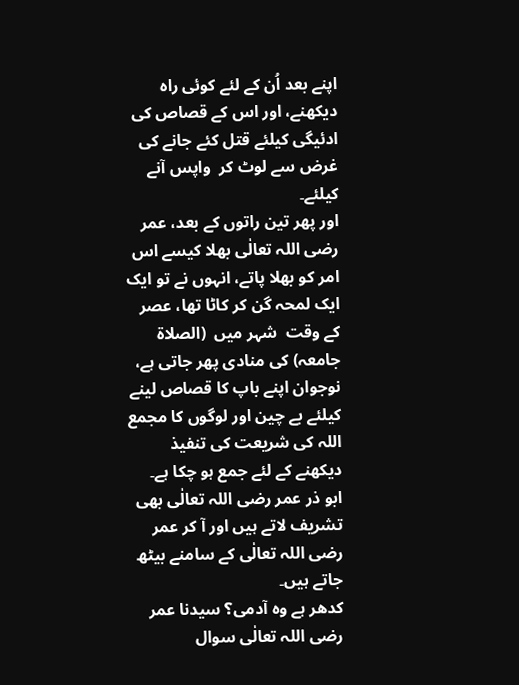اپنے بعد اُن کے لئے کوئی راہ دیکھنے، اور اس کے قصاص کی ادئیگی کیلئے قتل کئے جانے کی غرض سے لوٹ کر  واپس آنے کیلئے۔
اور پھر تین راتوں کے بعد، عمر رضی اللہ تعالٰی بھلا کیسے اس امر کو بھلا پاتے، انہوں نے تو ایک ایک لمحہ گن کر کاٹا تھا، عصر کے وقت  شہر میں  (الصلاۃ جامعہ) کی منادی پھر جاتی ہے، نوجوان اپنے باپ کا قصاص لینے کیلئے بے چین اور لوگوں کا مجمع اللہ کی شریعت کی تنفیذ دیکھنے کے لئے جمع ہو چکا ہے۔
ابو ذر عمر رضی اللہ تعالٰی بھی تشریف لاتے ہیں اور آ کر عمر رضی اللہ تعالٰی کے سامنے بیٹھ جاتے ہیں۔
کدھر ہے وہ آدمی؟ سیدنا عمر رضی اللہ تعالٰی سوال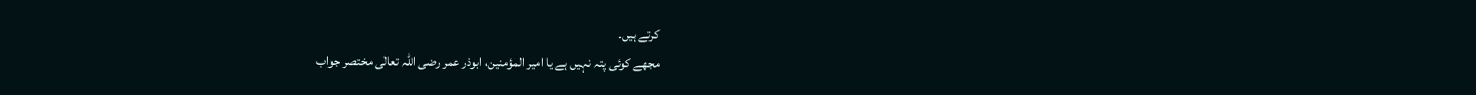کرتے ہیں۔
مجھے کوئی پتہ نہیں ہے یا امیر المؤمنین، ابوذر عمر رضی اللہ تعالٰی مختصر جواب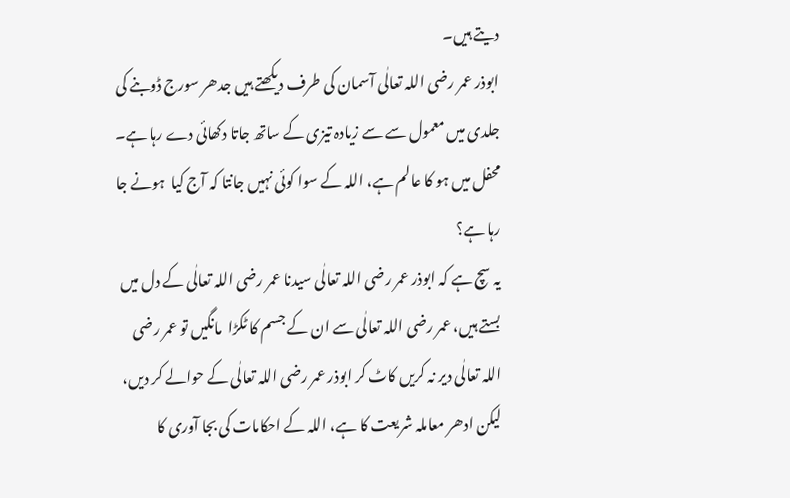دیتے ہیں۔
ابوذر عمر رضی اللہ تعالٰی آسمان کی طرف دیکھتے ہیں جدھر سورج ڈوبنے کی جلدی میں معمول سے سے زیادہ تیزی کے ساتھ جاتا دکھائی دے رہا ہے۔
محفل میں ہو کا عالم ہے، اللہ کے سوا کوئی نہیں جانتا کہ آج کیا  ہونے جا رہا ہے؟
یہ سچ ہے کہ ابوذر عمر رضی اللہ تعالٰی سیدنا عمر رضی اللہ تعالٰی کے دل میں بستے ہیں، عمر رضی اللہ تعالٰی سے ان کے جسم کا ٹکڑا  مانگیں تو عمر رضی اللہ تعالٰی دیر نہ کریں کاٹ کر ابوذر عمر رضی اللہ تعالٰی کے حوالے کر دیں، لیکن ادھر معاملہ شریعت کا ہے، اللہ کے احکامات کی بجا آوری کا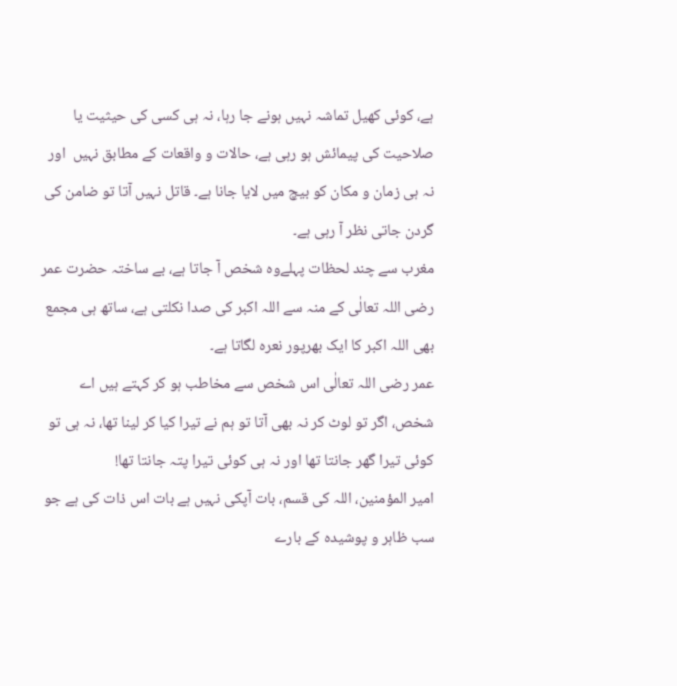ہے، کوئی کھیل تماشہ نہیں ہونے جا رہا، نہ ہی کسی کی حیثیت یا صلاحیت کی پیمائش ہو رہی ہے، حالات و واقعات کے مطابق نہیں  اور نہ ہی زمان و مکان کو بیچ میں لایا جانا ہے۔ قاتل نہیں آتا تو ضامن کی گردن جاتی نظر آ رہی ہے۔
مغرب سے چند لحظات پہلےوہ شخص آ جاتا ہے، بے ساختہ حضرت عمر رضی اللہ تعالٰی کے منہ سے اللہ اکبر کی صدا نکلتی ہے، ساتھ ہی مجمع بھی اللہ اکبر کا ایک بھرپور نعرہ لگاتا ہے۔
عمر رضی اللہ تعالٰی اس شخص سے مخاطب ہو کر کہتے ہیں اے شخص، اگر تو لوٹ کر نہ بھی آتا تو ہم نے تیرا کیا کر لینا تھا، نہ ہی تو کوئی تیرا گھر جانتا تھا اور نہ ہی کوئی تیرا پتہ جانتا تھا!
امیر المؤمنین، اللہ کی قسم، بات آپکی نہیں ہے بات اس ذات کی ہے جو سب ظاہر و پوشیدہ کے بارے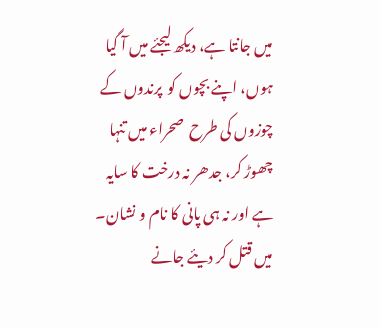میں جانتا ہے، دیکھ لیجئے میں آ گیا ہوں، اپنے بچوں کو  پرندوں کے چوزوں کی طرح  صحراء میں تنہا چھوڑ کر، جدھر نہ درخت کا سایہ ہے اور نہ ہی پانی کا نام و نشان۔ میں قتل کر دیئے جانے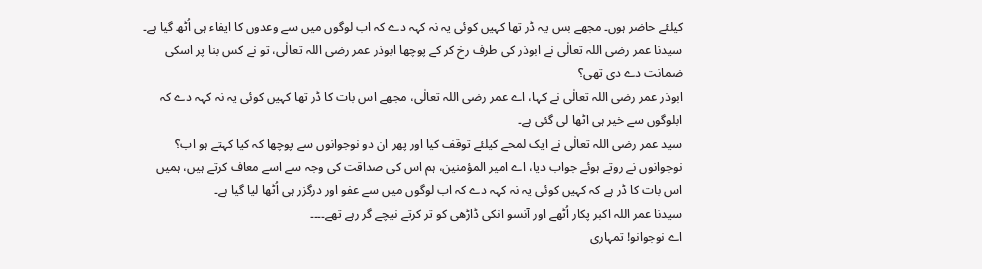کیلئے حاضر ہوں۔ مجھے بس یہ ڈر تھا کہیں کوئی یہ نہ کہہ دے کہ اب لوگوں میں سے وعدوں کا ایفاء ہی اُٹھ گیا ہے۔
سیدنا عمر رضی اللہ تعالٰی نے ابوذر کی طرف رخ کر کے پوچھا ابوذر عمر رضی اللہ تعالٰی، تو نے کس بنا پر اسکی ضمانت دے دی تھی؟
ابوذر عمر رضی اللہ تعالٰی نے کہا، اے عمر رضی اللہ تعالٰی، مجھے اس بات کا ڈر تھا کہیں کوئی یہ نہ کہہ دے کہ ابلوگوں سے خیر ہی اٹھا لی گئی ہے۔
سید عمر رضی اللہ تعالٰی نے ایک لمحے کیلئے توقف کیا اور پھر ان دو نوجوانوں سے پوچھا کہ کیا کہتے ہو اب؟
نوجوانوں نے روتے ہوئے جواب دیا، اے امیر المؤمنین، ہم اس کی صداقت کی وجہ سے اسے معاف کرتے ہیں، ہمیں اس بات کا ڈر ہے کہ کہیں کوئی یہ نہ کہہ دے کہ اب لوگوں میں سے عفو اور درگزر ہی اُٹھا لیا گیا ہے۔
سیدنا عمر اللہ اکبر پکار اُٹھے اور آنسو انکی ڈاڑھی کو تر کرتے نیچے گر رہے تھے۔۔۔۔
اے نوجوانو! تمہاری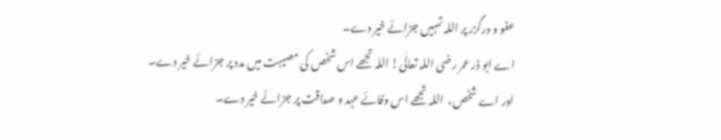عفو و درگزر پر اللہ تمہیں جزائے خیر دے۔
اے ابو ذر عمر رضی اللہ تعالٰی! اللہ تجھے اس شخص کی مصیبت میں مدد پر جزائے خیر دے۔
اور اے شخص،  اللہ تجھے اس وفائے عہد و صداقت پر جزائے خیر دے۔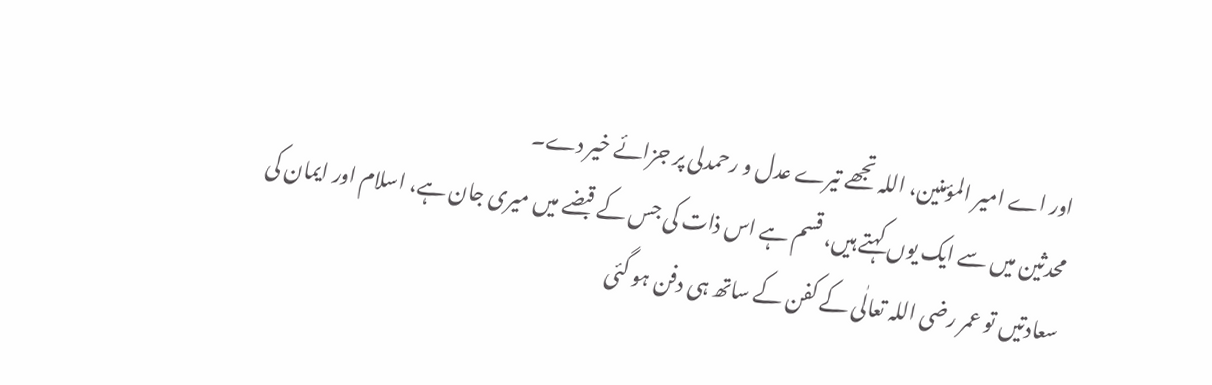اور اے امیر المؤمنین، اللہ تجھے تیرے عدل و رحمدلی پر جزائے خیر دے۔
محدثین میں سے ایک یوں کہتے ہیں، قسم ہے اس ذات کی جس کے قبضے میں میری جان ہے، اسلام اور ایمان کی سعادتیں تو عمر رضی اللہ تعالٰی کے کفن کے ساتھ ہی دفن ہو گئی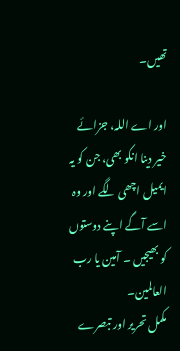تھیں۔

اور اے اللہ، جزائے خیر دینا انکو بھی، جن کو یہ ایمیل اچھی لگے اور وہ اسے آگے اپنے دوستوں کو بھیجیں ۔ آمین یا رب العالمین۔
مکمل تحریر اور تبصرے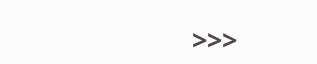>>>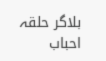بلاگر حلقہ احباب